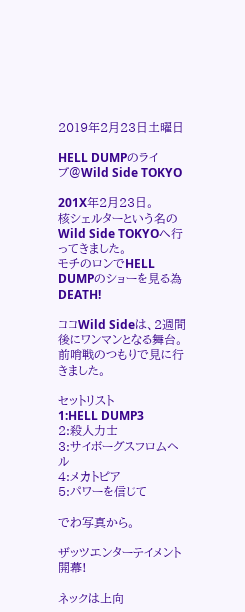2019年2月23日土曜日

HELL DUMPのライブ@Wild Side TOKYO

201X年2月23日。
核シェルターという名のWild Side TOKYOへ行ってきました。
モチのロンでHELL DUMPのショーを見る為DEATH!

ココWild Sideは、2週間後にワンマンとなる舞台。
前哨戦のつもりで見に行きました。

セットリスト
1:HELL DUMP3
2:殺人力士
3:サイボーグスフロムヘル
4:メカトピア
5:パワーを信じて

でわ写真から。

ザッツエンターテイメント開幕!

ネックは上向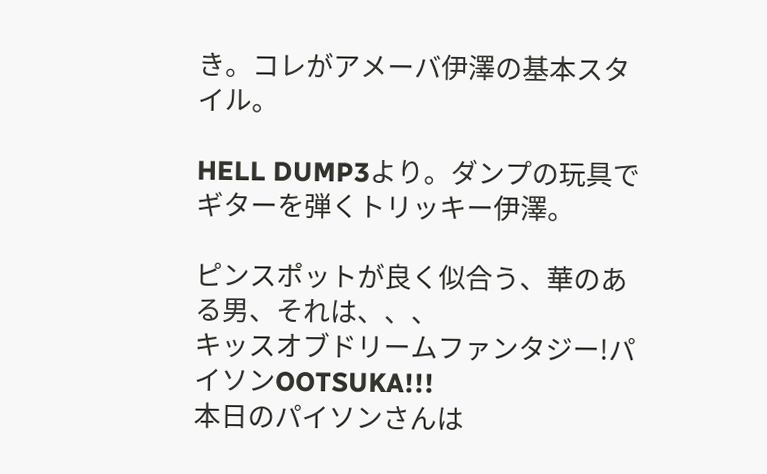き。コレがアメーバ伊澤の基本スタイル。

HELL DUMP3より。ダンプの玩具でギターを弾くトリッキー伊澤。

ピンスポットが良く似合う、華のある男、それは、、、
キッスオブドリームファンタジー!パイソンOOTSUKA!!!
本日のパイソンさんは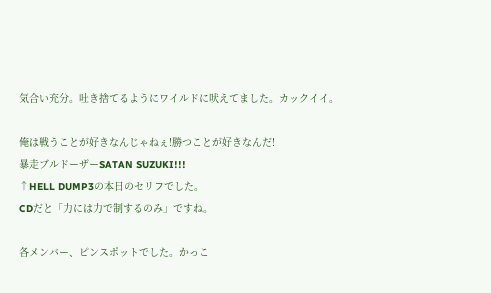気合い充分。吐き捨てるようにワイルドに吠えてました。カックイイ。

俺は戦うことが好きなんじゃねぇ!勝つことが好きなんだ!
暴走ブルドーザーSATAN SUZUKI!!!
↑HELL DUMP3の本日のセリフでした。
CDだと「力には力で制するのみ」ですね。

各メンバー、ピンスポットでした。かっこ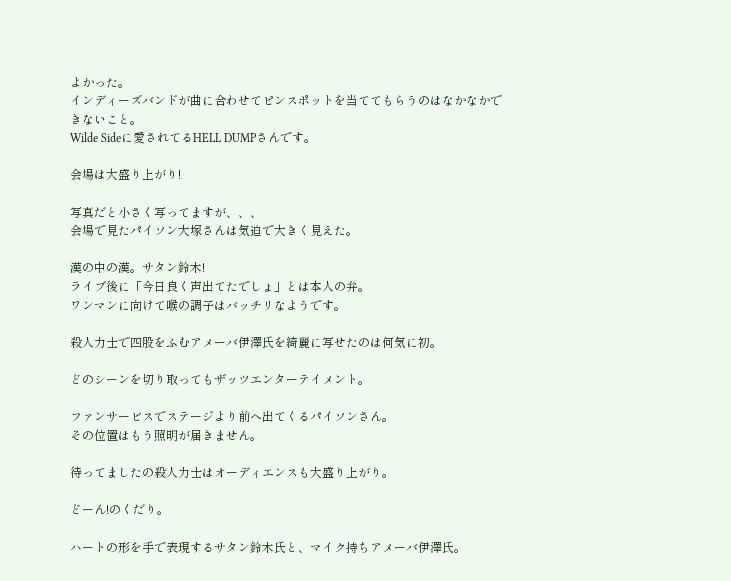よかった。
インディーズバンドが曲に合わせてピンスポットを当ててもらうのはなかなかできないこと。
Wilde Sideに愛されてるHELL DUMPさんです。

会場は大盛り上がり!

写真だと小さく写ってますが、、、
会場で見たパイソン大塚さんは気迫で大きく見えた。

漢の中の漢。サタン鈴木!
ライブ後に「今日良く声出てたでしょ」とは本人の弁。
ワンマンに向けて喉の調子はバッチリなようです。

殺人力士で四股をふむアメーバ伊澤氏を綺麗に写せたのは何気に初。

どのシーンを切り取ってもザッツエンターテイメント。

ファンサービスでステージより前へ出てくるパイソンさん。
その位置はもう照明が届きません。

待ってましたの殺人力士はオーディエンスも大盛り上がり。

どーん!のくだり。

ハートの形を手で表現するサタン鈴木氏と、マイク持ちアメーバ伊澤氏。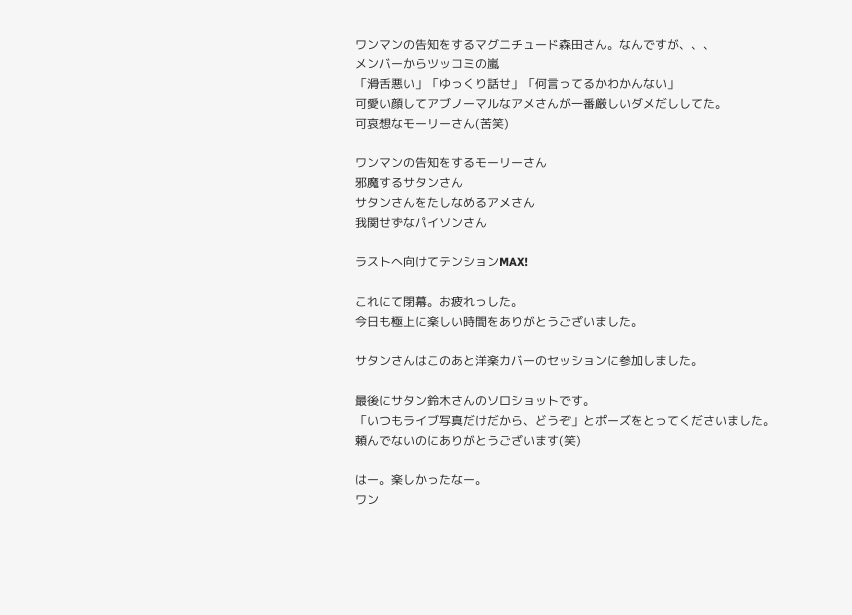ワンマンの告知をするマグニチュード森田さん。なんですが、、、
メンバーからツッコミの嵐
「滑舌悪い」「ゆっくり話せ」「何言ってるかわかんない」
可愛い顔してアブノーマルなアメさんが一番厳しいダメだししてた。
可哀想なモーリーさん(苦笑)

ワンマンの告知をするモーリーさん
邪魔するサタンさん
サタンさんをたしなめるアメさん
我関せずなパイソンさん

ラストへ向けてテンションMAX!

これにて閉幕。お疲れっした。
今日も極上に楽しい時間をありがとうございました。

サタンさんはこのあと洋楽カバーのセッションに参加しました。

最後にサタン鈴木さんのソロショットです。
「いつもライブ写真だけだから、どうぞ」とポーズをとってくださいました。
頼んでないのにありがとうございます(笑)

はー。楽しかったなー。
ワン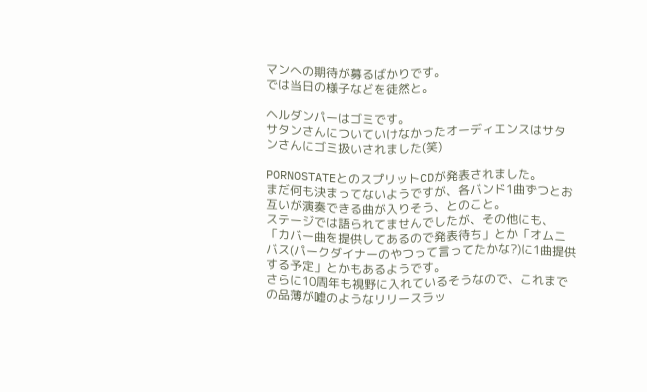マンへの期待が募るばかりです。
では当日の様子などを徒然と。

ヘルダンパーはゴミです。
サタンさんについていけなかったオーディエンスはサタンさんにゴミ扱いされました(笑)

PORNOSTATEとのスプリットCDが発表されました。
まだ何も決まってないようですが、各バンド1曲ずつとお互いが演奏できる曲が入りそう、とのこと。
ステージでは語られてませんでしたが、その他にも、「カバー曲を提供してあるので発表待ち」とか「オムニバス(パークダイナーのやつって言ってたかな?)に1曲提供する予定」とかもあるようです。
さらに10周年も視野に入れているそうなので、これまでの品薄が嘘のようなリリースラッ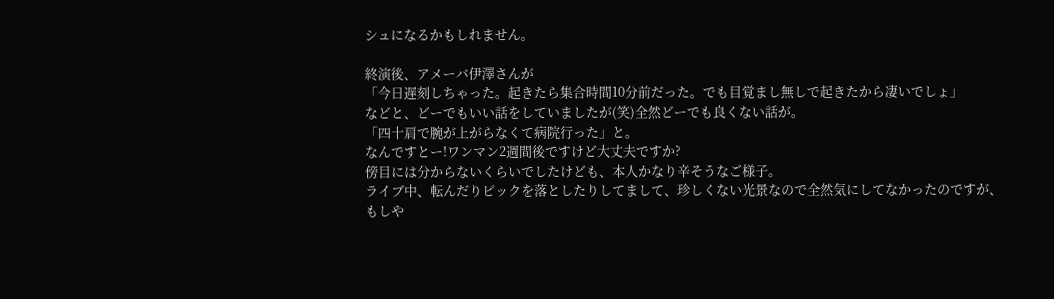シュになるかもしれません。

終演後、アメーバ伊澤さんが
「今日遅刻しちゃった。起きたら集合時間10分前だった。でも目覚まし無しで起きたから凄いでしょ」
などと、どーでもいい話をしていましたが(笑)全然どーでも良くない話が。
「四十肩で腕が上がらなくて病院行った」と。
なんですとー!ワンマン2週間後ですけど大丈夫ですか?
傍目には分からないくらいでしたけども、本人かなり辛そうなご様子。
ライブ中、転んだりピックを落としたりしてまして、珍しくない光景なので全然気にしてなかったのですが、もしや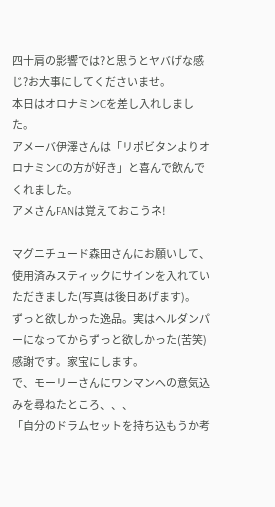四十肩の影響では?と思うとヤバげな感じ?お大事にしてくださいませ。
本日はオロナミンCを差し入れしました。
アメーバ伊澤さんは「リポビタンよりオロナミンCの方が好き」と喜んで飲んでくれました。
アメさんFANは覚えておこうネ!

マグニチュード森田さんにお願いして、使用済みスティックにサインを入れていただきました(写真は後日あげます)。
ずっと欲しかった逸品。実はヘルダンパーになってからずっと欲しかった(苦笑)
感謝です。家宝にします。
で、モーリーさんにワンマンへの意気込みを尋ねたところ、、、
「自分のドラムセットを持ち込もうか考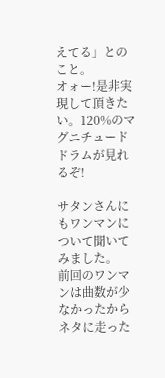えてる」とのこと。
オォー!是非実現して頂きたい。120%のマグニチュードドラムが見れるぞ!

サタンさんにもワンマンについて聞いてみました。
前回のワンマンは曲数が少なかったからネタに走った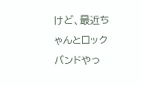けど、最近ちゃんとロックバンドやっ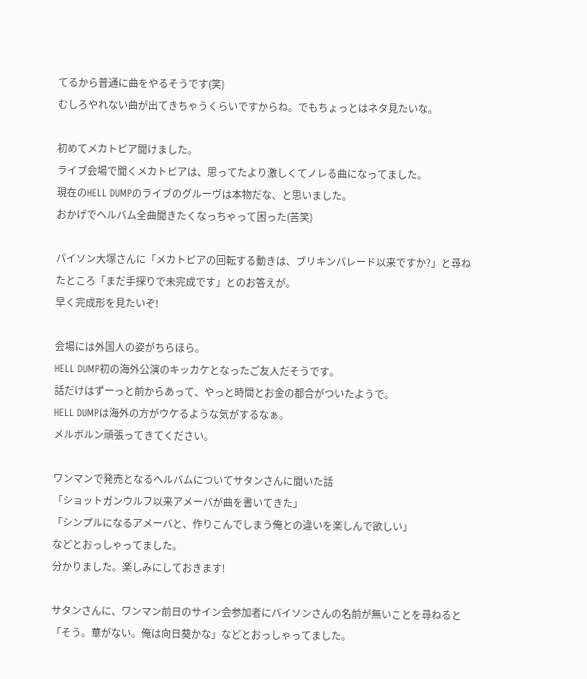てるから普通に曲をやるそうです(笑)
むしろやれない曲が出てきちゃうくらいですからね。でもちょっとはネタ見たいな。

初めてメカトピア聞けました。
ライブ会場で聞くメカトピアは、思ってたより激しくてノレる曲になってました。
現在のHELL DUMPのライブのグルーヴは本物だな、と思いました。
おかげでヘルバム全曲聞きたくなっちゃって困った(苦笑)

パイソン大塚さんに「メカトピアの回転する動きは、ブリキンパレード以来ですか?」と尋ねたところ「まだ手探りで未完成です」とのお答えが。
早く完成形を見たいぞ!

会場には外国人の姿がちらほら。
HELL DUMP初の海外公演のキッカケとなったご友人だそうです。
話だけはずーっと前からあって、やっと時間とお金の都合がついたようで。
HELL DUMPは海外の方がウケるような気がするなぁ。
メルボルン頑張ってきてください。

ワンマンで発売となるヘルバムについてサタンさんに聞いた話
「ショットガンウルフ以来アメーバが曲を書いてきた」
「シンプルになるアメーバと、作りこんでしまう俺との違いを楽しんで欲しい」
などとおっしゃってました。
分かりました。楽しみにしておきます!

サタンさんに、ワンマン前日のサイン会参加者にパイソンさんの名前が無いことを尋ねると
「そう。華がない。俺は向日葵かな」などとおっしゃってました。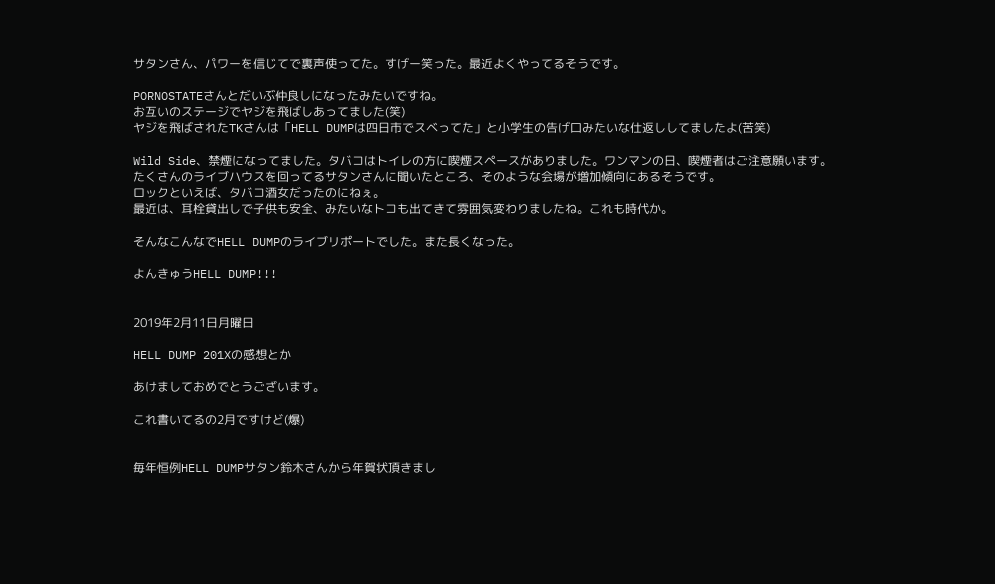サタンさん、パワーを信じてで裏声使ってた。すげー笑った。最近よくやってるそうです。

PORNOSTATEさんとだいぶ仲良しになったみたいですね。
お互いのステージでヤジを飛ばしあってました(笑)
ヤジを飛ばされたTKさんは「HELL DUMPは四日市でスベってた」と小学生の告げ口みたいな仕返ししてましたよ(苦笑)

Wild Side、禁煙になってました。タバコはトイレの方に喫煙スペースがありました。ワンマンの日、喫煙者はご注意願います。
たくさんのライブハウスを回ってるサタンさんに聞いたところ、そのような会場が増加傾向にあるそうです。
ロックといえば、タバコ酒女だったのにねぇ。
最近は、耳栓貸出しで子供も安全、みたいなトコも出てきて雰囲気変わりましたね。これも時代か。

そんなこんなでHELL DUMPのライブリポートでした。また長くなった。

よんきゅうHELL DUMP!!!


2019年2月11日月曜日

HELL DUMP 201Xの感想とか

あけましておめでとうございます。

これ書いてるの2月ですけど(爆)


毎年恒例HELL DUMPサタン鈴木さんから年賀状頂きまし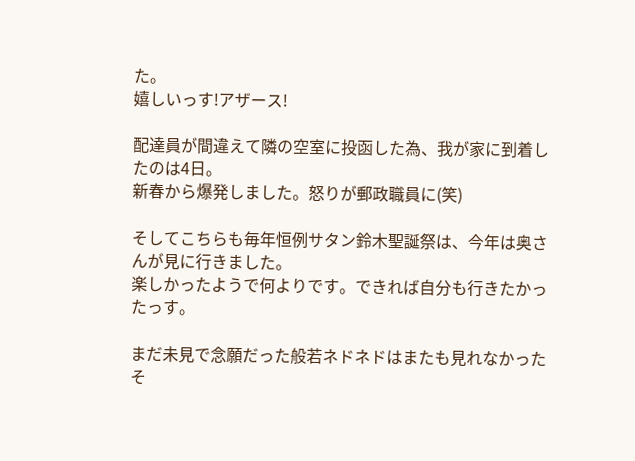た。
嬉しいっす!アザース!

配達員が間違えて隣の空室に投函した為、我が家に到着したのは4日。
新春から爆発しました。怒りが郵政職員に(笑)

そしてこちらも毎年恒例サタン鈴木聖誕祭は、今年は奥さんが見に行きました。
楽しかったようで何よりです。できれば自分も行きたかったっす。

まだ未見で念願だった般若ネドネドはまたも見れなかったそ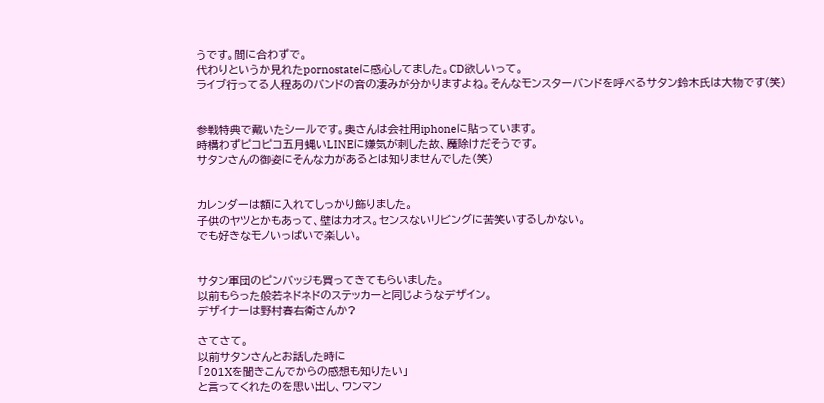うです。間に合わずで。
代わりというか見れたpornostateに感心してました。CD欲しいって。
ライブ行ってる人程あのバンドの音の凄みが分かりますよね。そんなモンスターバンドを呼べるサタン鈴木氏は大物です(笑)


参戦特典で戴いたシールです。奥さんは会社用iphoneに貼っています。
時構わずピコピコ五月蝿いLINEに嫌気が刺した故、魔除けだそうです。
サタンさんの御姿にそんな力があるとは知りませんでした(笑)


カレンダーは額に入れてしっかり飾りました。
子供のヤツとかもあって、壁はカオス。センスないリビングに苦笑いするしかない。
でも好きなモノいっぱいで楽しい。


サタン軍団のピンバッジも買ってきてもらいました。
以前もらった般若ネドネドのステッカーと同じようなデザイン。
デザイナーは野村春右衛さんか?

さてさて。
以前サタンさんとお話した時に
「201Xを聞きこんでからの感想も知りたい」
と言ってくれたのを思い出し、ワンマン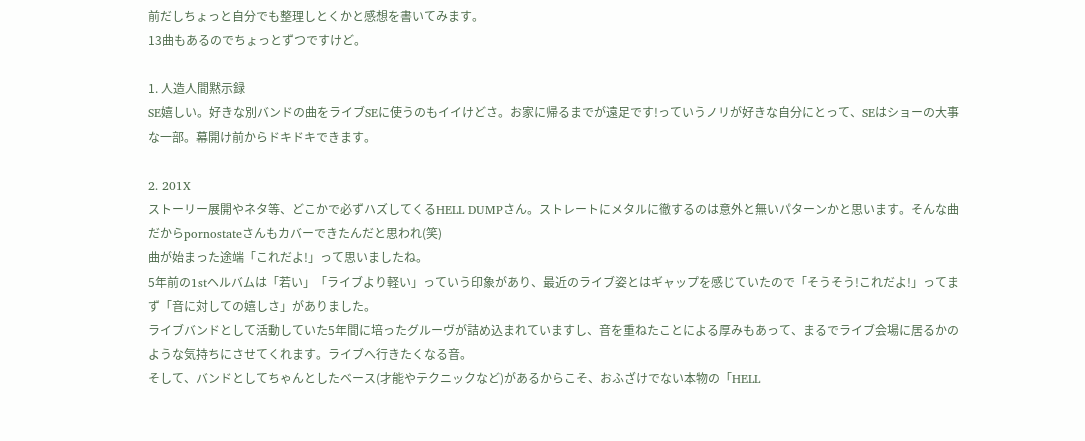前だしちょっと自分でも整理しとくかと感想を書いてみます。
13曲もあるのでちょっとずつですけど。

1. 人造人間黙示録
SE嬉しい。好きな別バンドの曲をライブSEに使うのもイイけどさ。お家に帰るまでが遠足です!っていうノリが好きな自分にとって、SEはショーの大事な一部。幕開け前からドキドキできます。

2. 201X
ストーリー展開やネタ等、どこかで必ずハズしてくるHELL DUMPさん。ストレートにメタルに徹するのは意外と無いパターンかと思います。そんな曲だからpornostateさんもカバーできたんだと思われ(笑)
曲が始まった途端「これだよ!」って思いましたね。
5年前の1stヘルバムは「若い」「ライブより軽い」っていう印象があり、最近のライブ姿とはギャップを感じていたので「そうそう!これだよ!」ってまず「音に対しての嬉しさ」がありました。
ライブバンドとして活動していた5年間に培ったグルーヴが詰め込まれていますし、音を重ねたことによる厚みもあって、まるでライブ会場に居るかのような気持ちにさせてくれます。ライブへ行きたくなる音。
そして、バンドとしてちゃんとしたベース(才能やテクニックなど)があるからこそ、おふざけでない本物の「HELL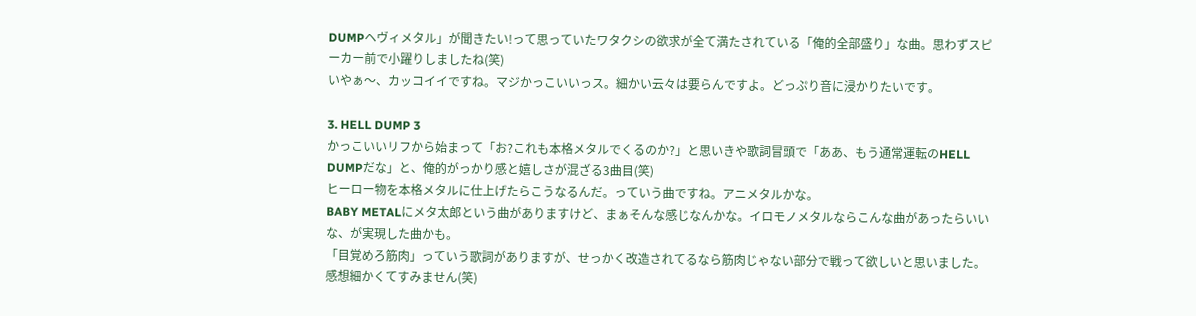DUMPヘヴィメタル」が聞きたい!って思っていたワタクシの欲求が全て満たされている「俺的全部盛り」な曲。思わずスピーカー前で小躍りしましたね(笑)
いやぁ〜、カッコイイですね。マジかっこいいっス。細かい云々は要らんですよ。どっぷり音に浸かりたいです。

3. HELL DUMP 3
かっこいいリフから始まって「お?これも本格メタルでくるのか?」と思いきや歌詞冒頭で「ああ、もう通常運転のHELL DUMPだな」と、俺的がっかり感と嬉しさが混ざる3曲目(笑)
ヒーロー物を本格メタルに仕上げたらこうなるんだ。っていう曲ですね。アニメタルかな。
BABY METALにメタ太郎という曲がありますけど、まぁそんな感じなんかな。イロモノメタルならこんな曲があったらいいな、が実現した曲かも。
「目覚めろ筋肉」っていう歌詞がありますが、せっかく改造されてるなら筋肉じゃない部分で戦って欲しいと思いました。感想細かくてすみません(笑)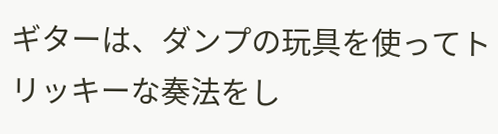ギターは、ダンプの玩具を使ってトリッキーな奏法をし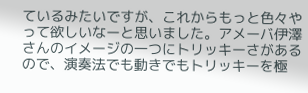ているみたいですが、これからもっと色々やって欲しいなーと思いました。アメーバ伊澤さんのイメージの一つにトリッキーさがあるので、演奏法でも動きでもトリッキーを極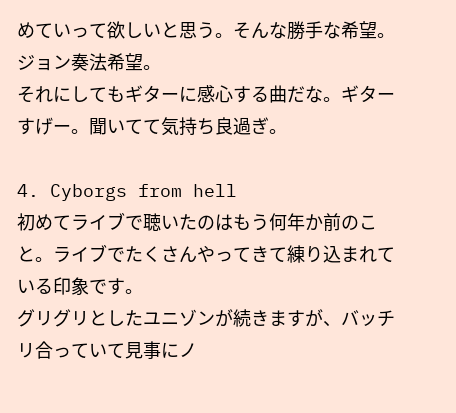めていって欲しいと思う。そんな勝手な希望。ジョン奏法希望。
それにしてもギターに感心する曲だな。ギターすげー。聞いてて気持ち良過ぎ。

4. Cyborgs from hell
初めてライブで聴いたのはもう何年か前のこと。ライブでたくさんやってきて練り込まれている印象です。
グリグリとしたユニゾンが続きますが、バッチリ合っていて見事にノ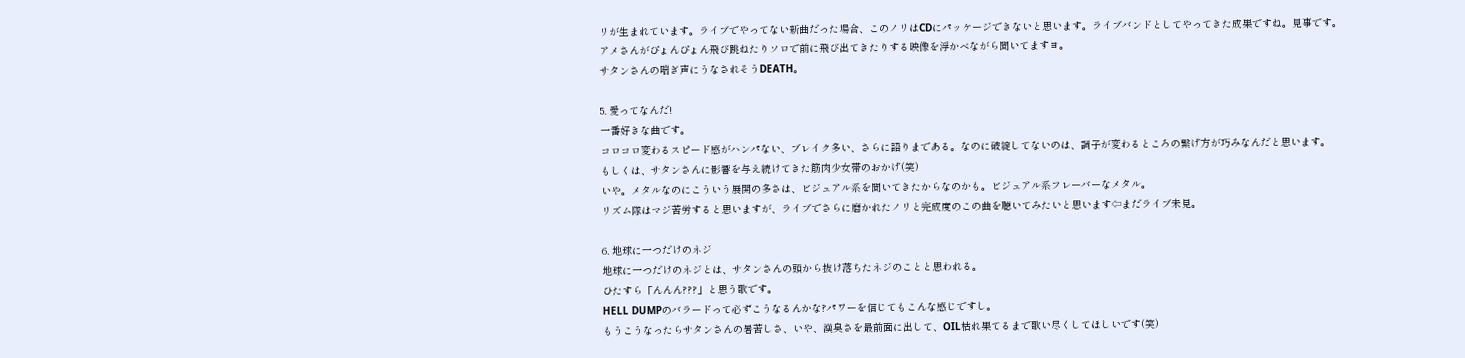リが生まれています。ライブでやってない新曲だった場合、このノリはCDにパッケージできないと思います。ライブバンドとしてやってきた成果ですね。見事です。
アメさんがぴょんぴょん飛び跳ねたりソロで前に飛び出てきたりする映像を浮かべながら聞いてますヨ。
サタンさんの喘ぎ声にうなされそうDEATH。

5. 愛ってなんだ!
一番好きな曲です。
コロコロ変わるスピード感がハンパない、ブレイク多い、さらに語りまである。なのに破綻してないのは、調子が変わるところの繋げ方が巧みなんだと思います。
もしくは、サタンさんに影響を与え続けてきた筋肉少女帯のおかげ(笑)
いや。メタルなのにこういう展開の多さは、ビジュアル系を聞いてきたからなのかも。ビジュアル系フレーバーなメタル。
リズム隊はマジ苦労すると思いますが、ライブでさらに磨かれたノリと完成度のこの曲を聴いてみたいと思います⇦まだライブ未見。

6. 地球に一つだけのネジ
地球に一つだけのネジとは、サタンさんの頭から抜け落ちたネジのことと思われる。
ひたすら「んんん???」と思う歌です。
HELL DUMPのバラードって必ずこうなるんかな?パワーを信じてもこんな感じですし。
もうこうなったらサタンさんの暑苦しさ、いや、漢臭さを最前面に出して、OIL枯れ果てるまで歌い尽くしてほしいです(笑)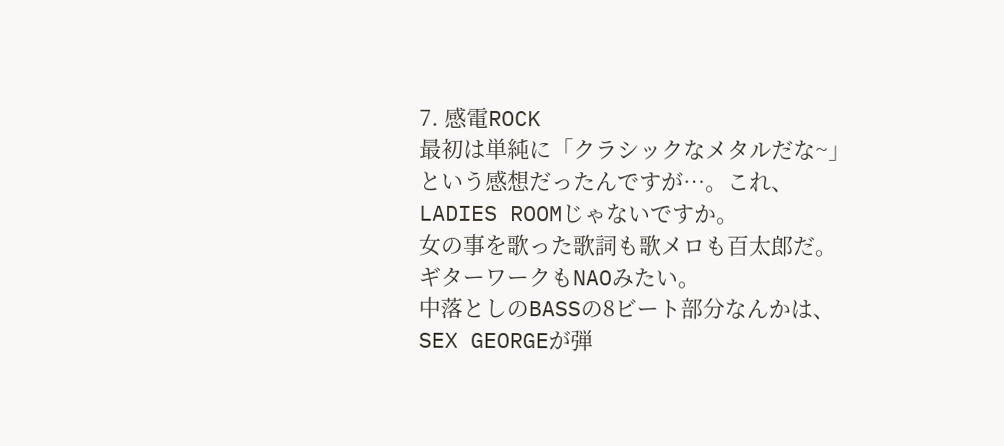7. 感電ROCK
最初は単純に「クラシックなメタルだな~」という感想だったんですが…。これ、LADIES ROOMじゃないですか。
女の事を歌った歌詞も歌メロも百太郎だ。ギターワークもNAOみたい。
中落としのBASSの8ビート部分なんかは、SEX GEORGEが弾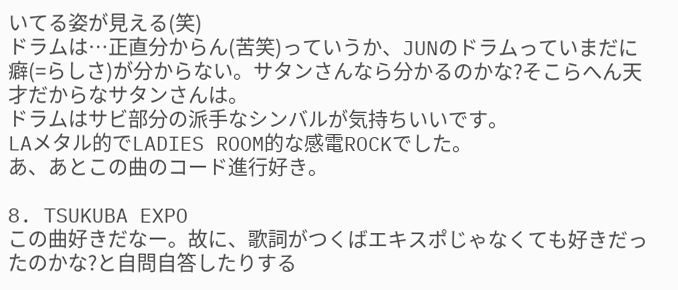いてる姿が見える(笑)
ドラムは…正直分からん(苦笑)っていうか、JUNのドラムっていまだに癖(=らしさ)が分からない。サタンさんなら分かるのかな?そこらへん天才だからなサタンさんは。
ドラムはサビ部分の派手なシンバルが気持ちいいです。
LAメタル的でLADIES ROOM的な感電ROCKでした。
あ、あとこの曲のコード進行好き。

8. TSUKUBA EXPO
この曲好きだなー。故に、歌詞がつくばエキスポじゃなくても好きだったのかな?と自問自答したりする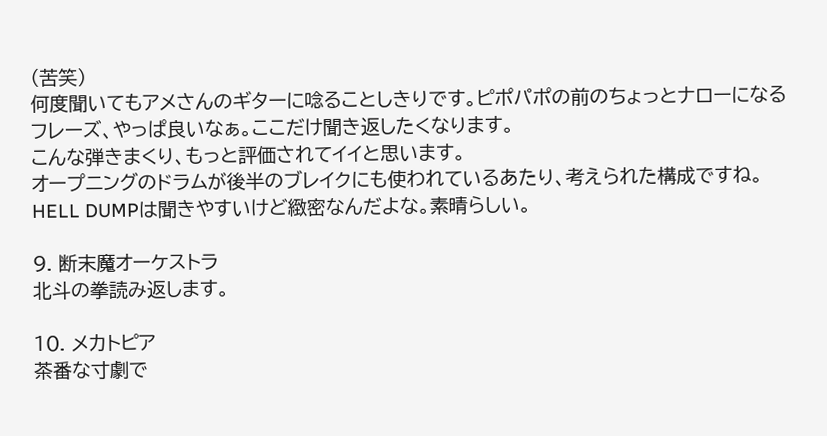(苦笑)
何度聞いてもアメさんのギターに唸ることしきりです。ピポパポの前のちょっとナローになるフレーズ、やっぱ良いなぁ。ここだけ聞き返したくなります。
こんな弾きまくり、もっと評価されてイイと思います。
オープニングのドラムが後半のブレイクにも使われているあたり、考えられた構成ですね。HELL DUMPは聞きやすいけど緻密なんだよな。素晴らしい。

9. 断末魔オーケストラ
北斗の拳読み返します。

10. メカトピア
茶番な寸劇で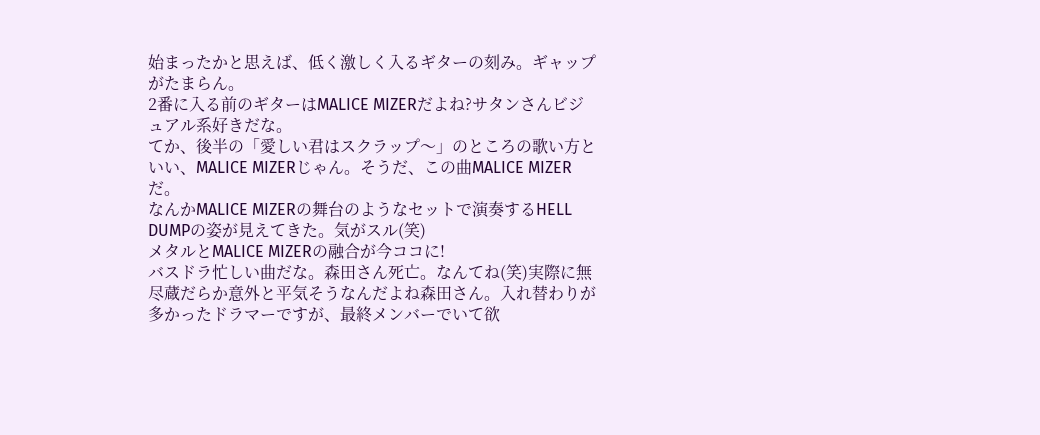始まったかと思えば、低く激しく入るギターの刻み。ギャップがたまらん。
2番に入る前のギターはMALICE MIZERだよね?サタンさんビジュアル系好きだな。
てか、後半の「愛しい君はスクラップ〜」のところの歌い方といい、MALICE MIZERじゃん。そうだ、この曲MALICE MIZERだ。
なんかMALICE MIZERの舞台のようなセットで演奏するHELL DUMPの姿が見えてきた。気がスル(笑)
メタルとMALICE MIZERの融合が今ココに!
バスドラ忙しい曲だな。森田さん死亡。なんてね(笑)実際に無尽蔵だらか意外と平気そうなんだよね森田さん。入れ替わりが多かったドラマーですが、最終メンバーでいて欲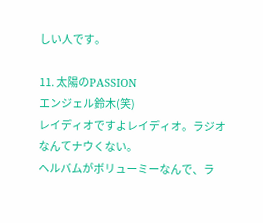しい人です。

11. 太陽のPASSION
エンジェル鈴木(笑)
レイディオですよレイディオ。ラジオなんてナウくない。
ヘルバムがボリューミーなんで、ラ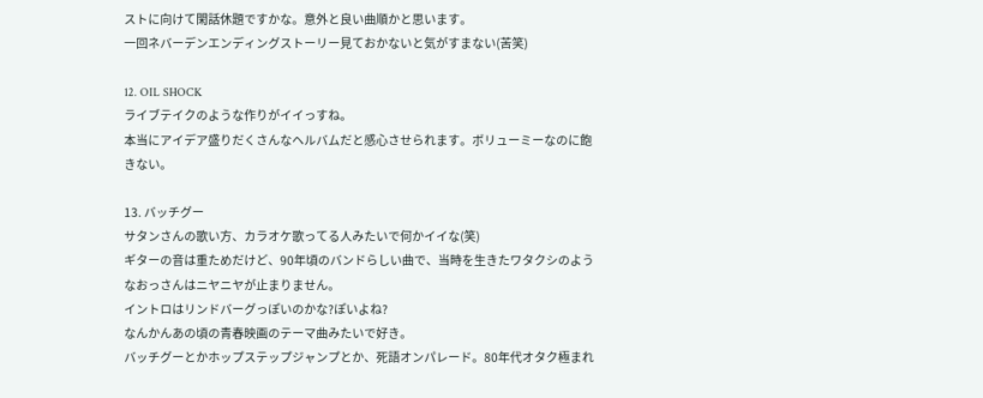ストに向けて閑話休題ですかな。意外と良い曲順かと思います。
一回ネバーデンエンディングストーリー見ておかないと気がすまない(苦笑)

12. OIL SHOCK
ライブテイクのような作りがイイっすね。
本当にアイデア盛りだくさんなヘルバムだと感心させられます。ボリューミーなのに飽きない。

13. バッチグー
サタンさんの歌い方、カラオケ歌ってる人みたいで何かイイな(笑)
ギターの音は重ためだけど、90年頃のバンドらしい曲で、当時を生きたワタクシのようなおっさんはニヤニヤが止まりません。
イントロはリンドバーグっぽいのかな?ぽいよね?
なんかんあの頃の青春映画のテーマ曲みたいで好き。
バッチグーとかホップステップジャンプとか、死語オンパレード。80年代オタク極まれ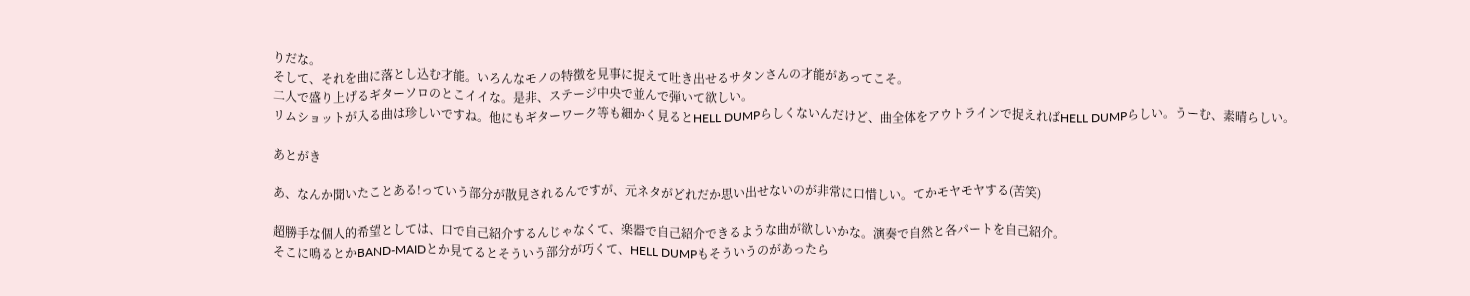りだな。
そして、それを曲に落とし込む才能。いろんなモノの特徴を見事に捉えて吐き出せるサタンさんの才能があってこそ。
二人で盛り上げるギターソロのとこイイな。是非、ステージ中央で並んで弾いて欲しい。
リムショットが入る曲は珍しいですね。他にもギターワーク等も細かく見るとHELL DUMPらしくないんだけど、曲全体をアウトラインで捉えればHELL DUMPらしい。うーむ、素晴らしい。

あとがき

あ、なんか聞いたことある!っていう部分が散見されるんですが、元ネタがどれだか思い出せないのが非常に口惜しい。てかモヤモヤする(苦笑)

超勝手な個人的希望としては、口で自己紹介するんじゃなくて、楽器で自己紹介できるような曲が欲しいかな。演奏で自然と各パートを自己紹介。
そこに鳴るとかBAND-MAIDとか見てるとそういう部分が巧くて、HELL DUMPもそういうのがあったら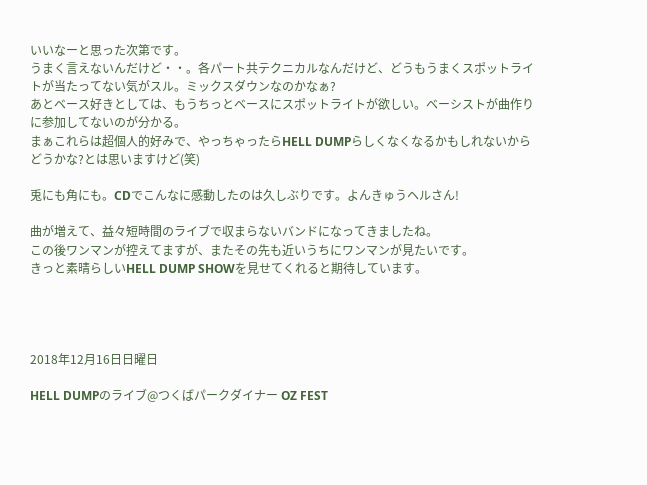いいなーと思った次第です。
うまく言えないんだけど・・。各パート共テクニカルなんだけど、どうもうまくスポットライトが当たってない気がスル。ミックスダウンなのかなぁ?
あとベース好きとしては、もうちっとベースにスポットライトが欲しい。ベーシストが曲作りに参加してないのが分かる。
まぁこれらは超個人的好みで、やっちゃったらHELL DUMPらしくなくなるかもしれないからどうかな?とは思いますけど(笑)

兎にも角にも。CDでこんなに感動したのは久しぶりです。よんきゅうヘルさん!

曲が増えて、益々短時間のライブで収まらないバンドになってきましたね。
この後ワンマンが控えてますが、またその先も近いうちにワンマンが見たいです。
きっと素晴らしいHELL DUMP SHOWを見せてくれると期待しています。




2018年12月16日日曜日

HELL DUMPのライブ@つくばパークダイナー OZ FEST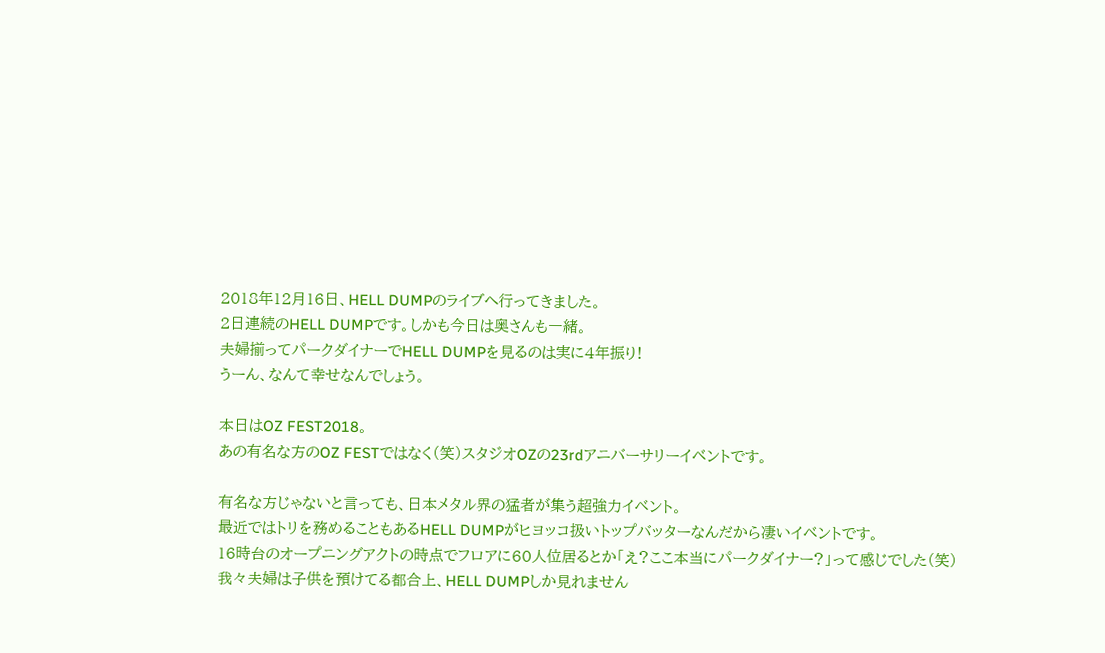2018年12月16日、HELL DUMPのライブへ行ってきました。
2日連続のHELL DUMPです。しかも今日は奥さんも一緒。
夫婦揃ってパークダイナーでHELL DUMPを見るのは実に4年振り!
うーん、なんて幸せなんでしょう。

本日はOZ FEST2018。
あの有名な方のOZ FESTではなく(笑)スタジオOZの23rdアニバーサリーイベントです。

有名な方じゃないと言っても、日本メタル界の猛者が集う超強力イベント。
最近ではトリを務めることもあるHELL DUMPがヒヨッコ扱いトップバッターなんだから凄いイベントです。
16時台のオープニングアクトの時点でフロアに60人位居るとか「え?ここ本当にパークダイナー?」って感じでした(笑)
我々夫婦は子供を預けてる都合上、HELL DUMPしか見れません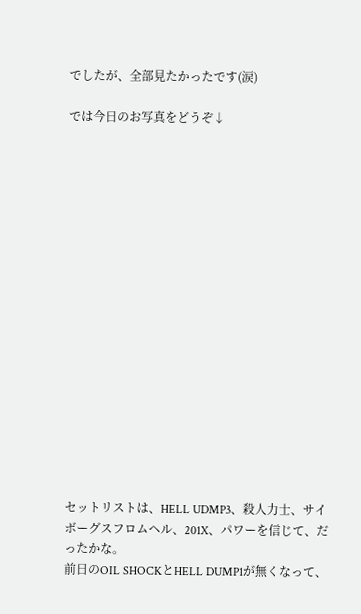でしたが、全部見たかったです(涙)

では今日のお写真をどうぞ↓


















セットリストは、HELL UDMP3、殺人力士、サイボーグスフロムヘル、201X、パワーを信じて、だったかな。
前日のOIL SHOCKとHELL DUMP1が無くなって、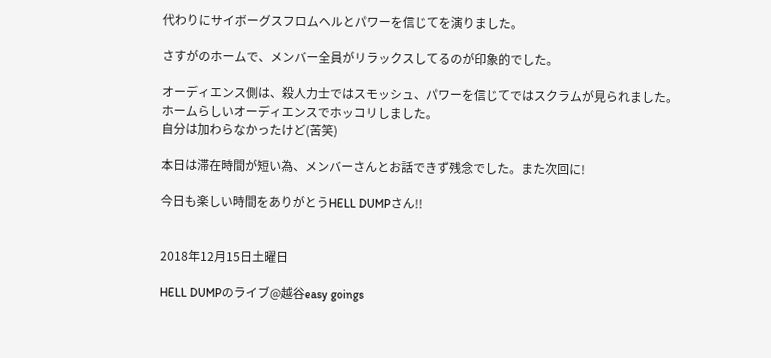代わりにサイボーグスフロムヘルとパワーを信じてを演りました。

さすがのホームで、メンバー全員がリラックスしてるのが印象的でした。

オーディエンス側は、殺人力士ではスモッシュ、パワーを信じてではスクラムが見られました。
ホームらしいオーディエンスでホッコリしました。
自分は加わらなかったけど(苦笑)

本日は滞在時間が短い為、メンバーさんとお話できず残念でした。また次回に!

今日も楽しい時間をありがとうHELL DUMPさん!!


2018年12月15日土曜日

HELL DUMPのライブ@越谷easy goings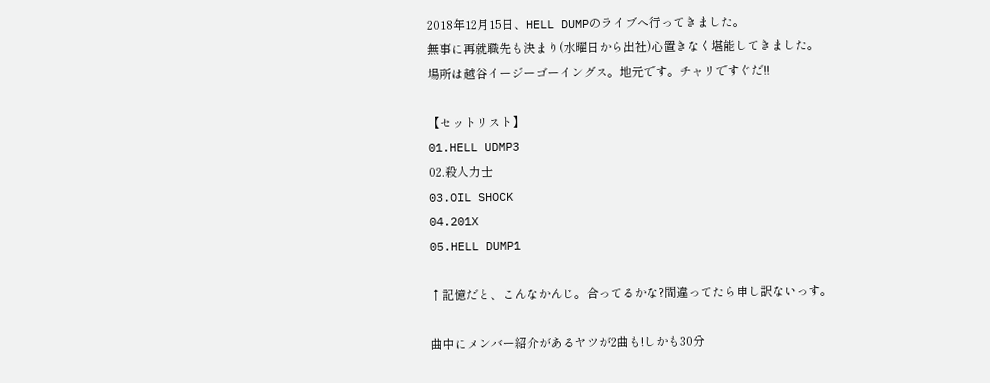2018年12月15日、HELL DUMPのライブへ行ってきました。
無事に再就職先も決まり(水曜日から出社)心置きなく堪能してきました。
場所は越谷イージーゴーイングス。地元です。チャリですぐだ!!

【セットリスト】
01.HELL UDMP3
02.殺人力士
03.OIL SHOCK
04.201X
05.HELL DUMP1

↑記憶だと、こんなかんじ。合ってるかな?間違ってたら申し訳ないっす。

曲中にメンバー紹介があるヤツが2曲も!しかも30分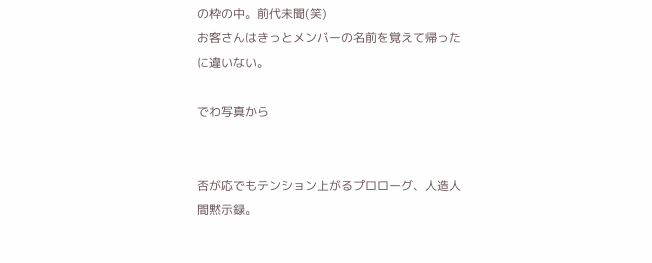の枠の中。前代未聞(笑)
お客さんはきっとメンバーの名前を覚えて帰ったに違いない。

でわ写真から


否が応でもテンション上がるプロローグ、人造人間黙示録。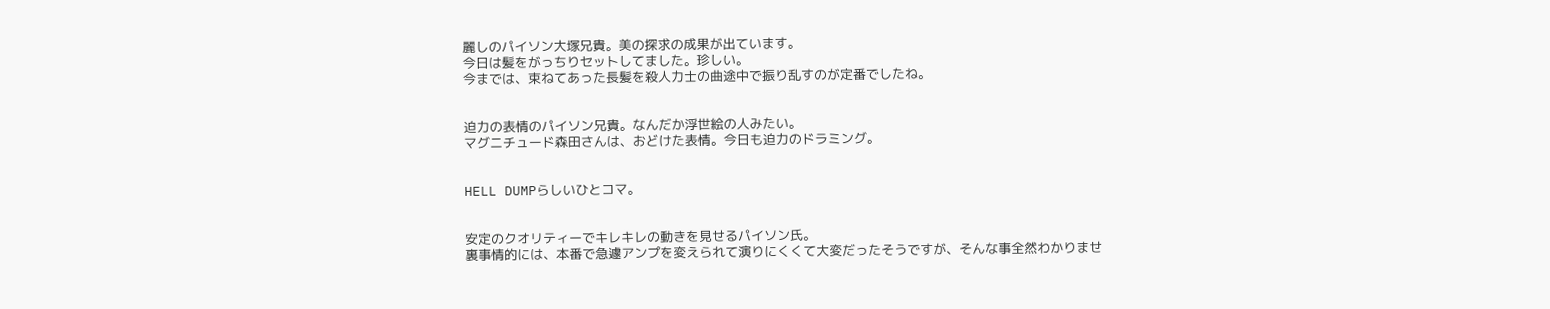麗しのパイソン大塚兄貴。美の探求の成果が出ています。
今日は髪をがっちりセットしてました。珍しい。
今までは、束ねてあった長髪を殺人力士の曲途中で振り乱すのが定番でしたね。


迫力の表情のパイソン兄貴。なんだか浮世絵の人みたい。
マグニチュード森田さんは、おどけた表情。今日も迫力のドラミング。


HELL DUMPらしいひとコマ。


安定のクオリティーでキレキレの動きを見せるパイソン氏。
裏事情的には、本番で急遽アンプを変えられて演りにくくて大変だったそうですが、そんな事全然わかりませ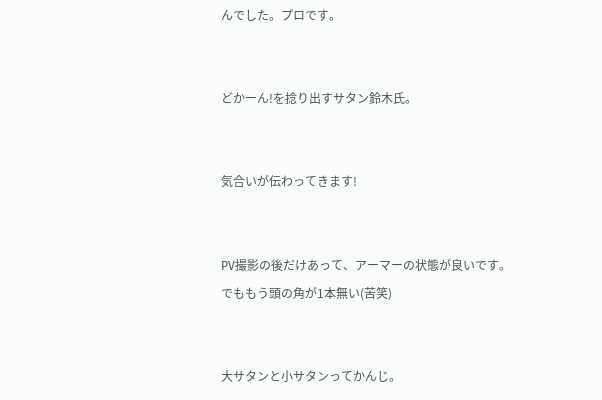んでした。プロです。


どかーん!を捻り出すサタン鈴木氏。


気合いが伝わってきます!


PV撮影の後だけあって、アーマーの状態が良いです。
でももう頭の角が1本無い(苦笑)


大サタンと小サタンってかんじ。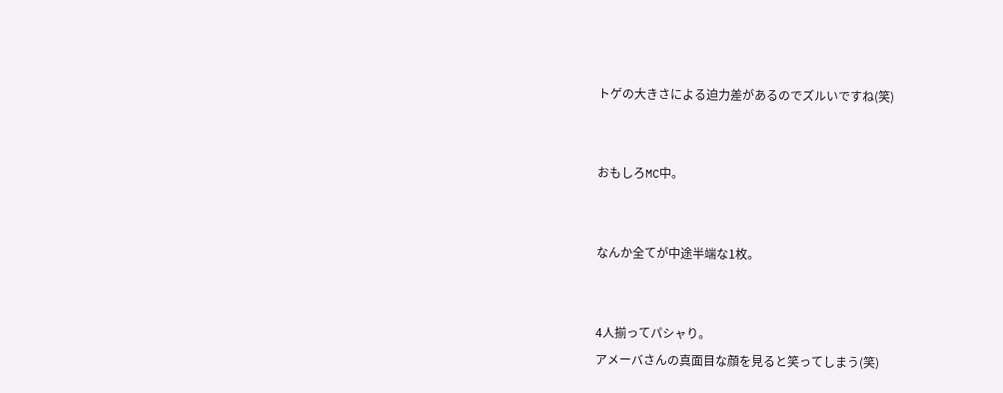トゲの大きさによる迫力差があるのでズルいですね(笑)


おもしろMC中。


なんか全てが中途半端な1枚。


4人揃ってパシャり。
アメーバさんの真面目な顔を見ると笑ってしまう(笑)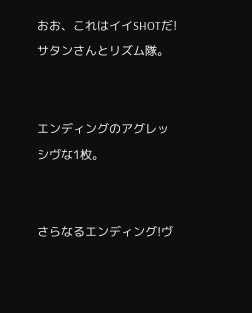おお、これはイイSHOTだ!
サタンさんとリズム隊。


エンディングのアグレッシヴな1枚。


さらなるエンディング!ヴ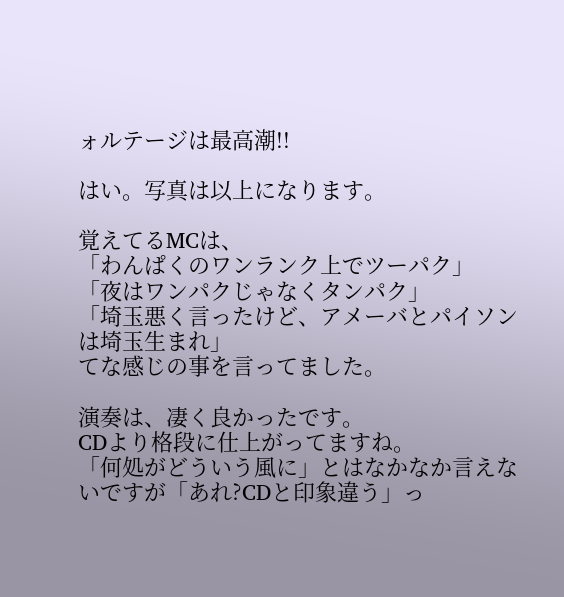ォルテージは最高潮!!

はい。写真は以上になります。

覚えてるMCは、
「わんぱくのワンランク上でツーパク」
「夜はワンパクじゃなくタンパク」
「埼玉悪く言ったけど、アメーバとパイソンは埼玉生まれ」
てな感じの事を言ってました。

演奏は、凄く良かったです。
CDより格段に仕上がってますね。
「何処がどういう風に」とはなかなか言えないですが「あれ?CDと印象違う」っ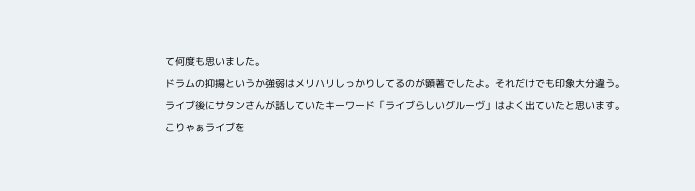て何度も思いました。
ドラムの抑揚というか強弱はメリハリしっかりしてるのが顕著でしたよ。それだけでも印象大分違う。
ライブ後にサタンさんが話していたキーワード「ライブらしいグルーヴ」はよく出ていたと思います。
こりゃぁライブを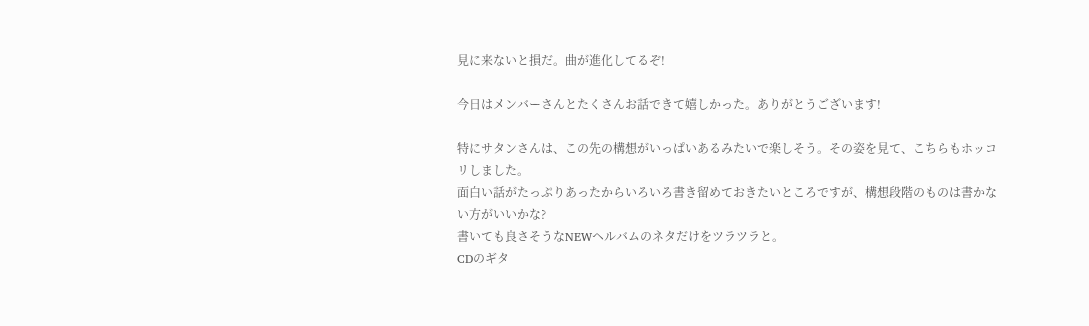見に来ないと損だ。曲が進化してるぞ!

今日はメンバーさんとたくさんお話できて嬉しかった。ありがとうございます!

特にサタンさんは、この先の構想がいっぱいあるみたいで楽しそう。その姿を見て、こちらもホッコリしました。
面白い話がたっぷりあったからいろいろ書き留めておきたいところですが、構想段階のものは書かない方がいいかな?
書いても良さそうなNEWヘルバムのネタだけをツラツラと。
CDのギタ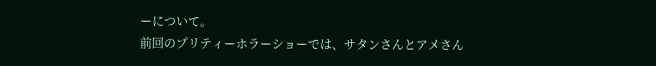ーについて。
前回のプリティーホラーショーでは、サタンさんとアメさん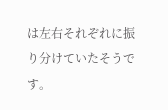は左右それぞれに振り分けていたそうです。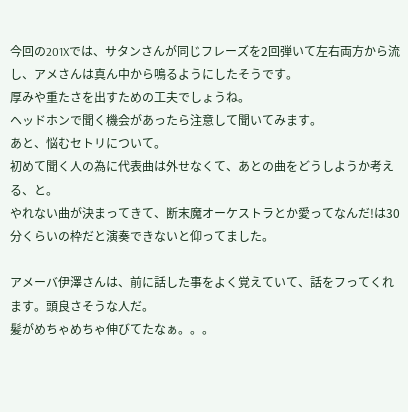今回の201Xでは、サタンさんが同じフレーズを2回弾いて左右両方から流し、アメさんは真ん中から鳴るようにしたそうです。
厚みや重たさを出すための工夫でしょうね。
ヘッドホンで聞く機会があったら注意して聞いてみます。
あと、悩むセトリについて。
初めて聞く人の為に代表曲は外せなくて、あとの曲をどうしようか考える、と。
やれない曲が決まってきて、断末魔オーケストラとか愛ってなんだ!は30分くらいの枠だと演奏できないと仰ってました。

アメーバ伊澤さんは、前に話した事をよく覚えていて、話をフってくれます。頭良さそうな人だ。
髪がめちゃめちゃ伸びてたなぁ。。。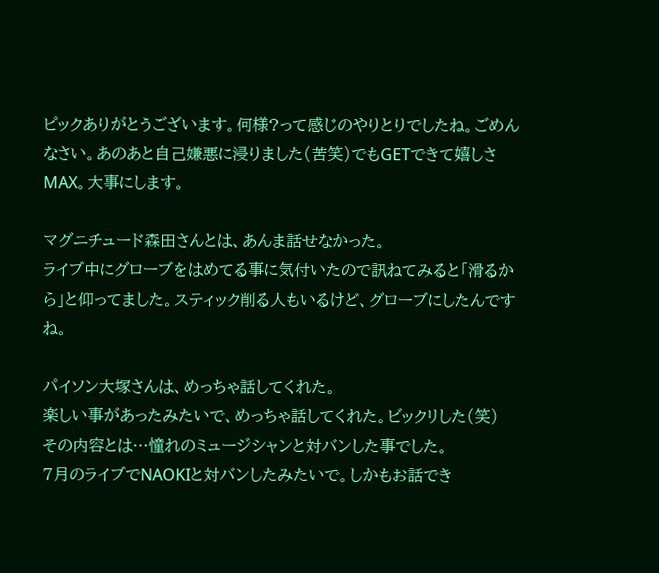ピックありがとうございます。何様?って感じのやりとりでしたね。ごめんなさい。あのあと自己嫌悪に浸りました(苦笑)でもGETできて嬉しさMAX。大事にします。

マグニチュード森田さんとは、あんま話せなかった。
ライブ中にグローブをはめてる事に気付いたので訊ねてみると「滑るから」と仰ってました。スティック削る人もいるけど、グローブにしたんですね。

パイソン大塚さんは、めっちゃ話してくれた。
楽しい事があったみたいで、めっちゃ話してくれた。ビックリした(笑)
その内容とは…憧れのミュージシャンと対バンした事でした。
7月のライブでNAOKIと対バンしたみたいで。しかもお話でき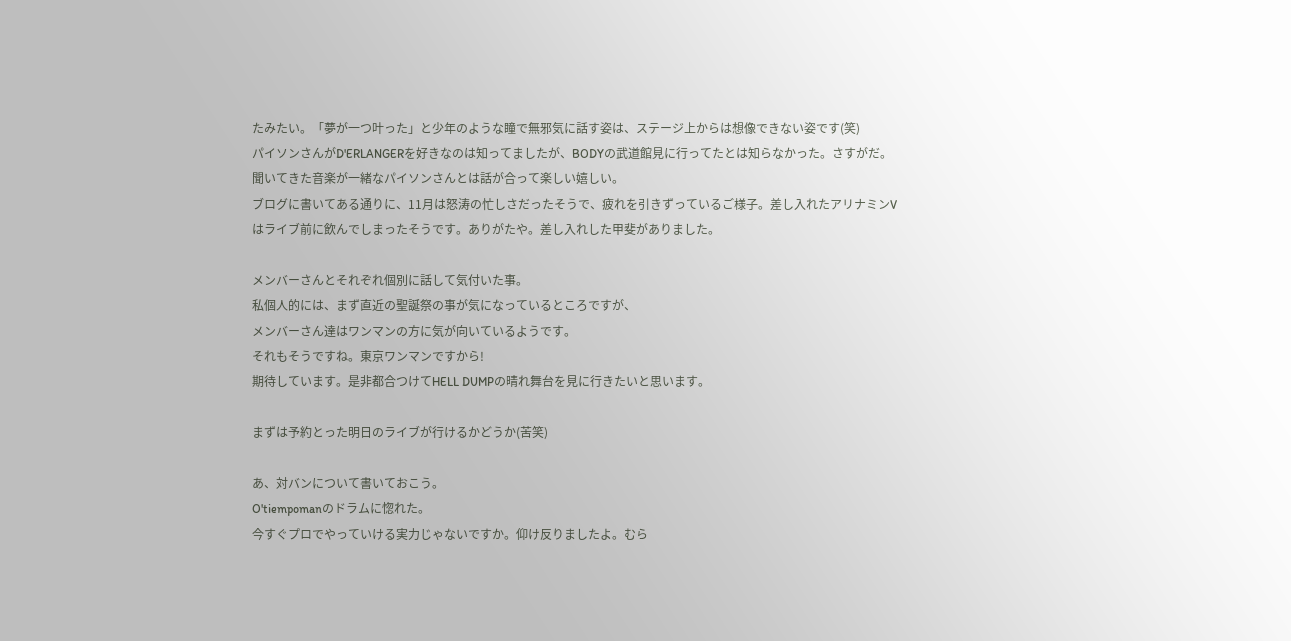たみたい。「夢が一つ叶った」と少年のような瞳で無邪気に話す姿は、ステージ上からは想像できない姿です(笑)
パイソンさんがD'ERLANGERを好きなのは知ってましたが、BODYの武道館見に行ってたとは知らなかった。さすがだ。
聞いてきた音楽が一緒なパイソンさんとは話が合って楽しい嬉しい。
ブログに書いてある通りに、11月は怒涛の忙しさだったそうで、疲れを引きずっているご様子。差し入れたアリナミンVはライブ前に飲んでしまったそうです。ありがたや。差し入れした甲斐がありました。

メンバーさんとそれぞれ個別に話して気付いた事。
私個人的には、まず直近の聖誕祭の事が気になっているところですが、
メンバーさん達はワンマンの方に気が向いているようです。
それもそうですね。東京ワンマンですから!
期待しています。是非都合つけてHELL DUMPの晴れ舞台を見に行きたいと思います。

まずは予約とった明日のライブが行けるかどうか(苦笑)

あ、対バンについて書いておこう。
O'tiempomanのドラムに惚れた。
今すぐプロでやっていける実力じゃないですか。仰け反りましたよ。むら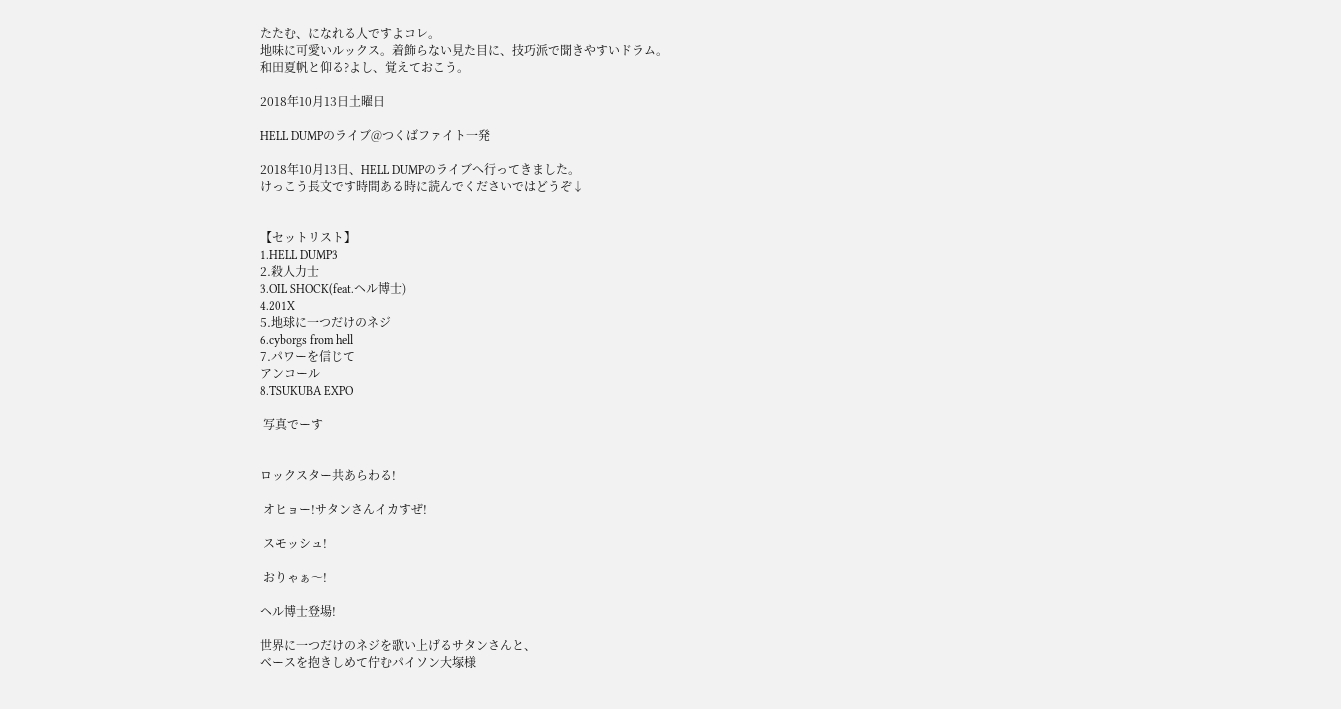たたむ、になれる人ですよコレ。
地味に可愛いルックス。着飾らない見た目に、技巧派で聞きやすいドラム。
和田夏帆と仰る?よし、覚えておこう。

2018年10月13日土曜日

HELL DUMPのライブ@つくばファイト一発

2018年10月13日、HELL DUMPのライブへ行ってきました。
けっこう長文です時間ある時に読んでくださいではどうぞ↓


【セットリスト】
1.HELL DUMP3
2.殺人力士
3.OIL SHOCK(feat.ヘル博士)
4.201X
5.地球に一つだけのネジ
6.cyborgs from hell
7.パワーを信じて
アンコール
8.TSUKUBA EXPO

 写真でーす


ロックスター共あらわる!

 オヒョー!サタンさんイカすぜ!

 スモッシュ!

 おりゃぁ〜!

ヘル博士登場!

世界に一つだけのネジを歌い上げるサタンさんと、
ベースを抱きしめて佇むパイソン大塚様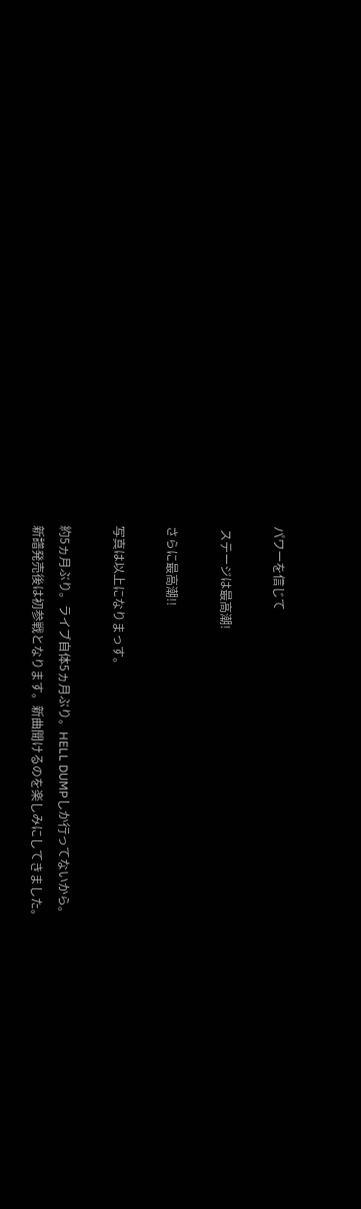パワーを信じて

 ステージは最高潮!

さらに最高潮!!

写真は以上になりまっす。

約5ヵ月ぶり。ライブ自体5ヵ月ぶり。HELL DUMPしか行ってないから。
新譜発売後は初参戦となります。新曲聞けるのを楽しみにしてきました。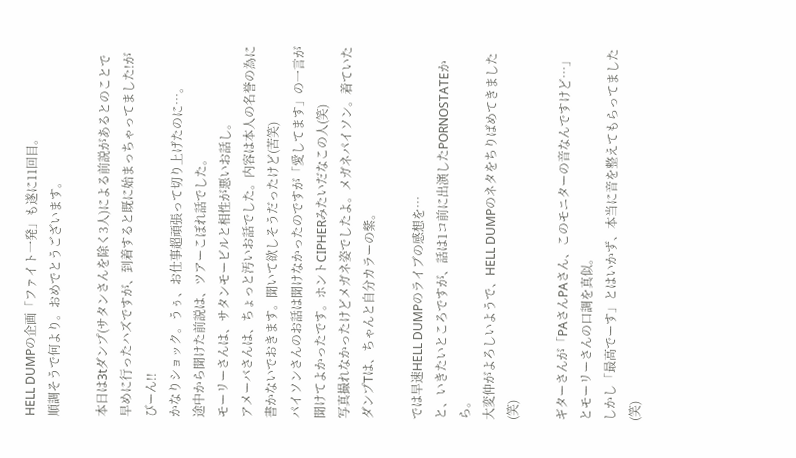HELL DUMPの企画「ファイト一発」も遂に11回目。
順調そうで何より。おめでとうございます。

本日は3tダンプ(サタンさんを除く3人)による前説があるとのことで早めに行ったハズですが、到着すると既に始まっちゃってました!がびーん!!
かなりショック。うぅ、お仕事超頑張って切り上げたのに…。
途中から聞けた前説は、ツアーこぼれ話でした。
モーリーさんは、サタンモービルと相性が悪いお話し。
アメーバさんは、ちょっと汚いお話でした。内容は本人の名誉の為に書かないでおきます。聞いて欲しそうだったけど(苦笑)
パイソンさんのお話は聞けなかったのですが「愛してます」の一言が聞けてよかったです。ホントCIPHERみたいだなこの人(笑)
写真撮れなかったけどメガネ姿でしたよ。メガネパイソン。着ていたダンプTは、ちゃんと自分カラーの紫。

では早速HELL DUMPのライブの感想を…
と、いきたいところですが、話は1コ前に出演したPORNOSTATEから。
大変仲がよろしいようで、HELL DUMPのネタをちりばめてきました(笑)

ギターさんが「PAさんPAさん、このモニターの音なんですけど…」とモーリーさんの口調を真似。
しかし「最高でーす」とはいかず、本当に音を整えてもらってました(笑)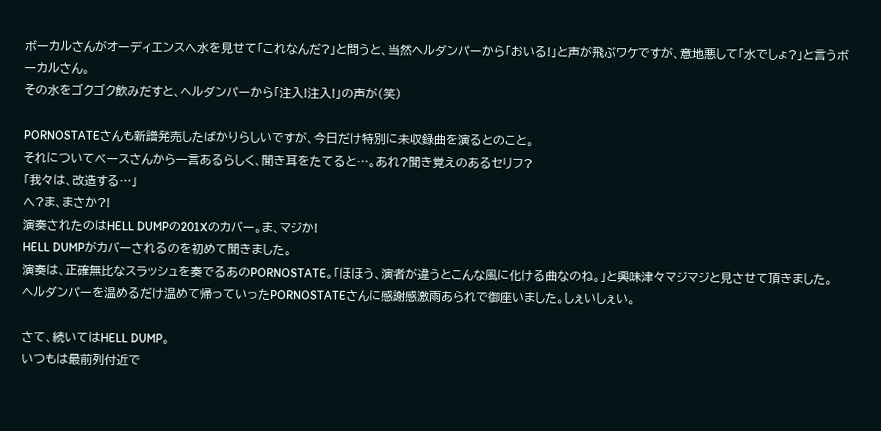ボーカルさんがオーディエンスへ水を見せて「これなんだ?」と問うと、当然ヘルダンパーから「おいる!」と声が飛ぶワケですが、意地悪して「水でしょ?」と言うボーカルさん。
その水をゴクゴク飲みだすと、ヘルダンパーから「注入!注入!」の声が(笑)

PORNOSTATEさんも新譜発売したばかりらしいですが、今日だけ特別に未収録曲を演るとのこと。
それについてベースさんから一言あるらしく、聞き耳をたてると…。あれ?聞き覚えのあるセリフ?
「我々は、改造する…」
へ?ま、まさか?!
演奏されたのはHELL DUMPの201Xのカバー。ま、マジか!
HELL DUMPがカバーされるのを初めて聞きました。
演奏は、正確無比なスラッシュを奏でるあのPORNOSTATE。「ほほう、演者が違うとこんな風に化ける曲なのね。」と興味津々マジマジと見させて頂きました。
ヘルダンパーを温めるだけ温めて帰っていったPORNOSTATEさんに感謝感激雨あられで御座いました。しぇいしぇい。

さて、続いてはHELL DUMP。
いつもは最前列付近で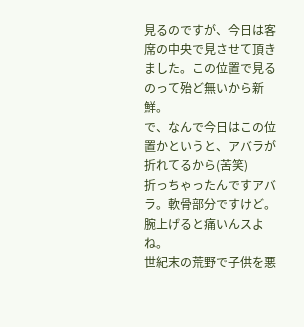見るのですが、今日は客席の中央で見させて頂きました。この位置で見るのって殆ど無いから新鮮。
で、なんで今日はこの位置かというと、アバラが折れてるから(苦笑)
折っちゃったんですアバラ。軟骨部分ですけど。腕上げると痛いんスよね。
世紀末の荒野で子供を悪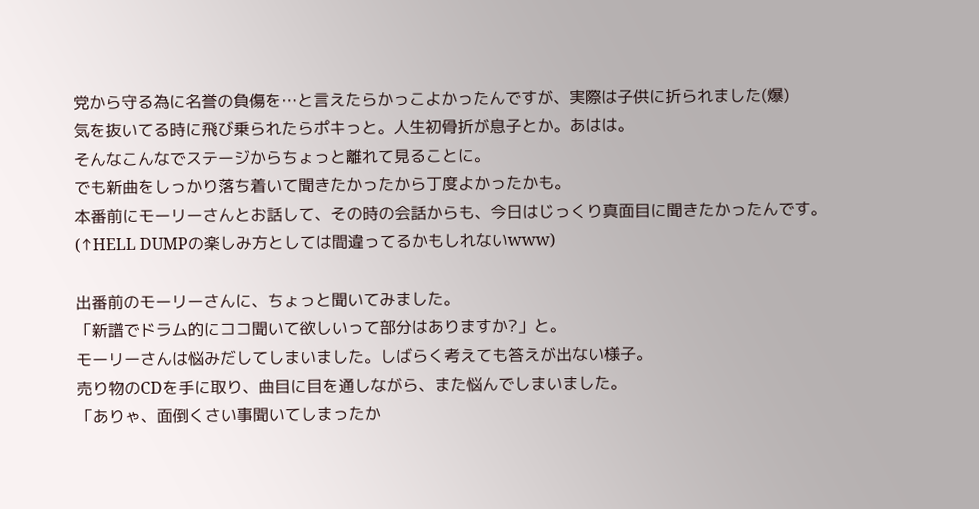党から守る為に名誉の負傷を…と言えたらかっこよかったんですが、実際は子供に折られました(爆)
気を抜いてる時に飛び乗られたらポキっと。人生初骨折が息子とか。あはは。
そんなこんなでステージからちょっと離れて見ることに。
でも新曲をしっかり落ち着いて聞きたかったから丁度よかったかも。
本番前にモーリーさんとお話して、その時の会話からも、今日はじっくり真面目に聞きたかったんです。
(↑HELL DUMPの楽しみ方としては間違ってるかもしれないwww)

出番前のモーリーさんに、ちょっと聞いてみました。
「新譜でドラム的にココ聞いて欲しいって部分はありますか?」と。
モーリーさんは悩みだしてしまいました。しばらく考えても答えが出ない様子。
売り物のCDを手に取り、曲目に目を通しながら、また悩んでしまいました。
「ありゃ、面倒くさい事聞いてしまったか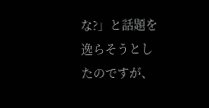な?」と話題を逸らそうとしたのですが、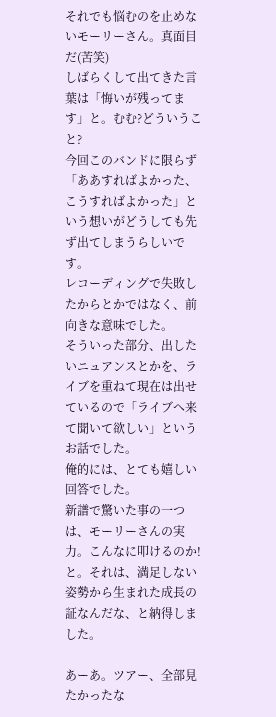それでも悩むのを止めないモーリーさん。真面目だ(苦笑)
しばらくして出てきた言葉は「悔いが残ってます」と。むむ?どういうこと?
今回このバンドに限らず「ああすればよかった、こうすればよかった」という想いがどうしても先ず出てしまうらしいです。
レコーディングで失敗したからとかではなく、前向きな意味でした。
そういった部分、出したいニュアンスとかを、ライブを重ねて現在は出せているので「ライブへ来て聞いて欲しい」というお話でした。
俺的には、とても嬉しい回答でした。
新譜で驚いた事の一つは、モーリーさんの実力。こんなに叩けるのか!と。それは、満足しない姿勢から生まれた成長の証なんだな、と納得しました。

あーあ。ツアー、全部見たかったな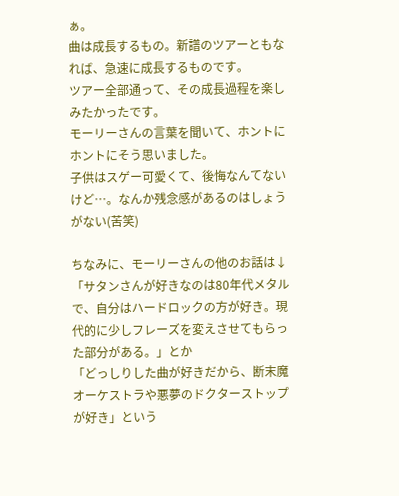ぁ。
曲は成長するもの。新譜のツアーともなれば、急速に成長するものです。
ツアー全部通って、その成長過程を楽しみたかったです。
モーリーさんの言葉を聞いて、ホントにホントにそう思いました。
子供はスゲー可愛くて、後悔なんてないけど…。なんか残念感があるのはしょうがない(苦笑)

ちなみに、モーリーさんの他のお話は↓
「サタンさんが好きなのは80年代メタルで、自分はハードロックの方が好き。現代的に少しフレーズを変えさせてもらった部分がある。」とか
「どっしりした曲が好きだから、断末魔オーケストラや悪夢のドクターストップが好き」という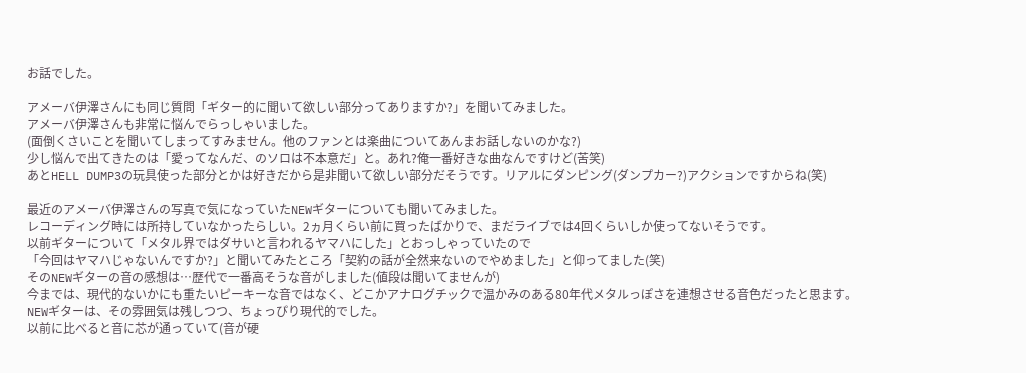お話でした。

アメーバ伊澤さんにも同じ質問「ギター的に聞いて欲しい部分ってありますか?」を聞いてみました。
アメーバ伊澤さんも非常に悩んでらっしゃいました。
(面倒くさいことを聞いてしまってすみません。他のファンとは楽曲についてあんまお話しないのかな?)
少し悩んで出てきたのは「愛ってなんだ、のソロは不本意だ」と。あれ?俺一番好きな曲なんですけど(苦笑)
あとHELL DUMP3の玩具使った部分とかは好きだから是非聞いて欲しい部分だそうです。リアルにダンピング(ダンプカー?)アクションですからね(笑)

最近のアメーバ伊澤さんの写真で気になっていたNEWギターについても聞いてみました。
レコーディング時には所持していなかったらしい。2ヵ月くらい前に買ったばかりで、まだライブでは4回くらいしか使ってないそうです。
以前ギターについて「メタル界ではダサいと言われるヤマハにした」とおっしゃっていたので
「今回はヤマハじゃないんですか?」と聞いてみたところ「契約の話が全然来ないのでやめました」と仰ってました(笑)
そのNEWギターの音の感想は…歴代で一番高そうな音がしました(値段は聞いてませんが)
今までは、現代的ないかにも重たいピーキーな音ではなく、どこかアナログチックで温かみのある80年代メタルっぽさを連想させる音色だったと思ます。
NEWギターは、その雰囲気は残しつつ、ちょっぴり現代的でした。
以前に比べると音に芯が通っていて(音が硬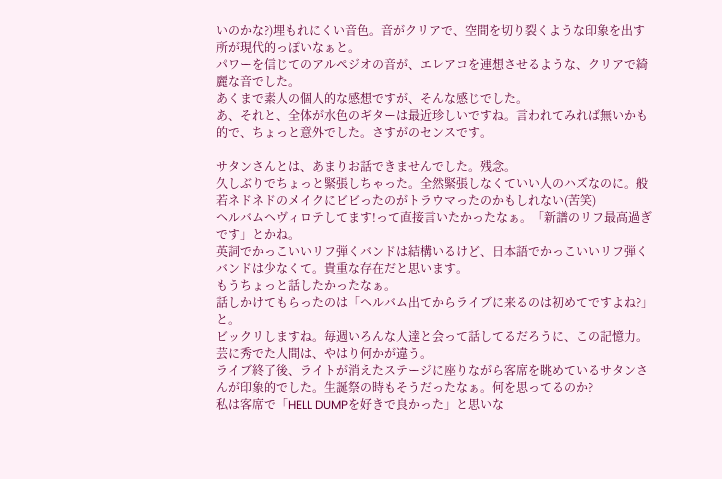いのかな?)埋もれにくい音色。音がクリアで、空間を切り裂くような印象を出す所が現代的っぽいなぁと。
パワーを信じてのアルペジオの音が、エレアコを連想させるような、クリアで綺麗な音でした。
あくまで素人の個人的な感想ですが、そんな感じでした。
あ、それと、全体が水色のギターは最近珍しいですね。言われてみれば無いかも的で、ちょっと意外でした。さすがのセンスです。

サタンさんとは、あまりお話できませんでした。残念。
久しぶりでちょっと緊張しちゃった。全然緊張しなくていい人のハズなのに。般若ネドネドのメイクにビビったのがトラウマったのかもしれない(苦笑)
ヘルバムヘヴィロテしてます!って直接言いたかったなぁ。「新譜のリフ最高過ぎです」とかね。
英詞でかっこいいリフ弾くバンドは結構いるけど、日本語でかっこいいリフ弾くバンドは少なくて。貴重な存在だと思います。
もうちょっと話したかったなぁ。
話しかけてもらったのは「ヘルバム出てからライブに来るのは初めてですよね?」と。
ビックリしますね。毎週いろんな人達と会って話してるだろうに、この記憶力。芸に秀でた人間は、やはり何かが違う。
ライブ終了後、ライトが消えたステージに座りながら客席を眺めているサタンさんが印象的でした。生誕祭の時もそうだったなぁ。何を思ってるのか?
私は客席で「HELL DUMPを好きで良かった」と思いな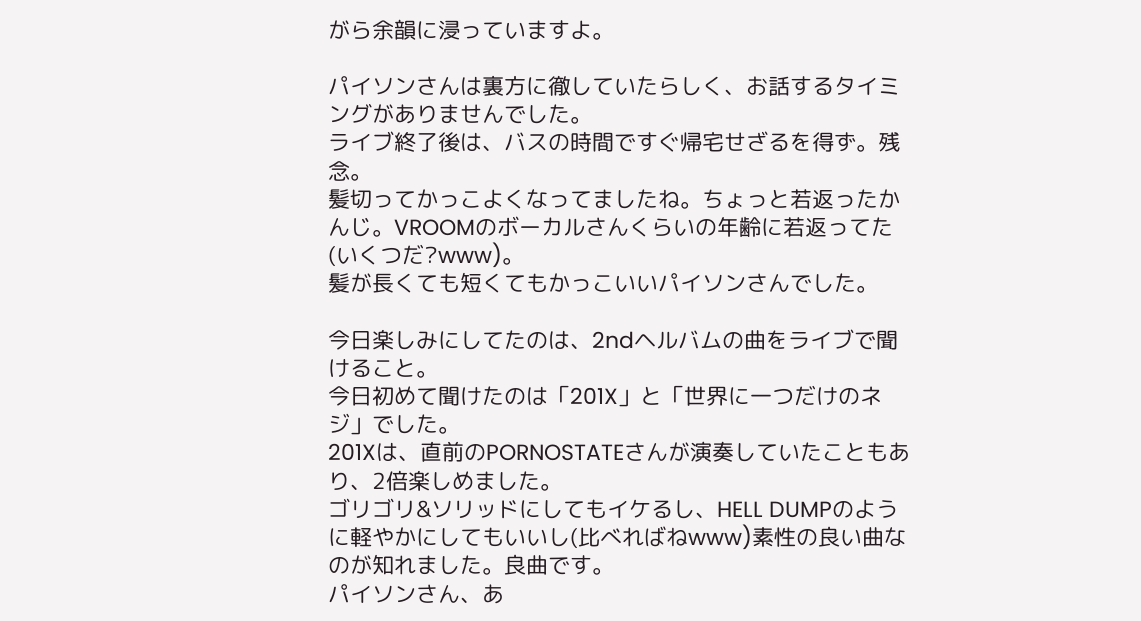がら余韻に浸っていますよ。

パイソンさんは裏方に徹していたらしく、お話するタイミングがありませんでした。
ライブ終了後は、バスの時間ですぐ帰宅せざるを得ず。残念。
髪切ってかっこよくなってましたね。ちょっと若返ったかんじ。VROOMのボーカルさんくらいの年齢に若返ってた(いくつだ?www)。
髪が長くても短くてもかっこいいパイソンさんでした。

今日楽しみにしてたのは、2ndヘルバムの曲をライブで聞けること。
今日初めて聞けたのは「201X」と「世界に一つだけのネジ」でした。
201Xは、直前のPORNOSTATEさんが演奏していたこともあり、2倍楽しめました。
ゴリゴリ&ソリッドにしてもイケるし、HELL DUMPのように軽やかにしてもいいし(比べればねwww)素性の良い曲なのが知れました。良曲です。
パイソンさん、あ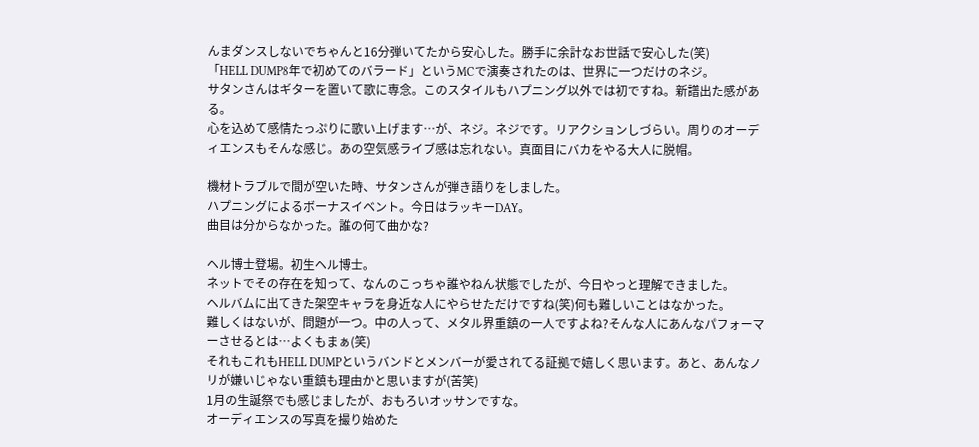んまダンスしないでちゃんと16分弾いてたから安心した。勝手に余計なお世話で安心した(笑)
「HELL DUMP8年で初めてのバラード」というMCで演奏されたのは、世界に一つだけのネジ。
サタンさんはギターを置いて歌に専念。このスタイルもハプニング以外では初ですね。新譜出た感がある。
心を込めて感情たっぷりに歌い上げます…が、ネジ。ネジです。リアクションしづらい。周りのオーディエンスもそんな感じ。あの空気感ライブ感は忘れない。真面目にバカをやる大人に脱帽。

機材トラブルで間が空いた時、サタンさんが弾き語りをしました。
ハプニングによるボーナスイベント。今日はラッキーDAY。
曲目は分からなかった。誰の何て曲かな?

ヘル博士登場。初生ヘル博士。
ネットでその存在を知って、なんのこっちゃ誰やねん状態でしたが、今日やっと理解できました。
ヘルバムに出てきた架空キャラを身近な人にやらせただけですね(笑)何も難しいことはなかった。
難しくはないが、問題が一つ。中の人って、メタル界重鎮の一人ですよね?そんな人にあんなパフォーマーさせるとは…よくもまぁ(笑)
それもこれもHELL DUMPというバンドとメンバーが愛されてる証拠で嬉しく思います。あと、あんなノリが嫌いじゃない重鎮も理由かと思いますが(苦笑)
1月の生誕祭でも感じましたが、おもろいオッサンですな。
オーディエンスの写真を撮り始めた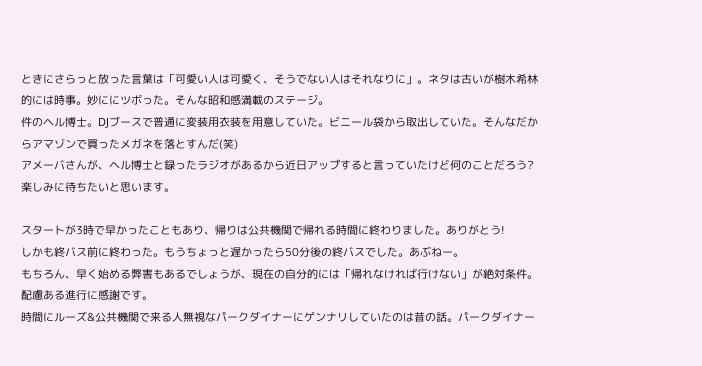ときにさらっと放った言葉は「可愛い人は可愛く、そうでない人はそれなりに」。ネタは古いが樹木希林的には時事。妙ににツボった。そんな昭和感満載のステージ。
件のヘル博士。DJブースで普通に変装用衣装を用意していた。ビニール袋から取出していた。そんなだからアマゾンで買ったメガネを落とすんだ(笑)
アメーバさんが、ヘル博士と録ったラジオがあるから近日アップすると言っていたけど何のことだろう?楽しみに待ちたいと思います。

スタートが3時で早かったこともあり、帰りは公共機関で帰れる時間に終わりました。ありがとう!
しかも終バス前に終わった。もうちょっと遅かったら50分後の終バスでした。あぶねー。
もちろん、早く始める弊害もあるでしょうが、現在の自分的には「帰れなければ行けない」が絶対条件。配慮ある進行に感謝です。
時間にルーズ&公共機関で来る人無視なパークダイナーにゲンナリしていたのは昔の話。パークダイナー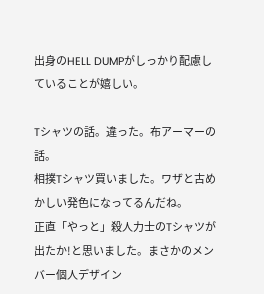出身のHELL DUMPがしっかり配慮していることが嬉しい。

Tシャツの話。違った。布アーマーの話。
相撲Tシャツ買いました。ワザと古めかしい発色になってるんだね。
正直「やっと」殺人力士のTシャツが出たか!と思いました。まさかのメンバー個人デザイン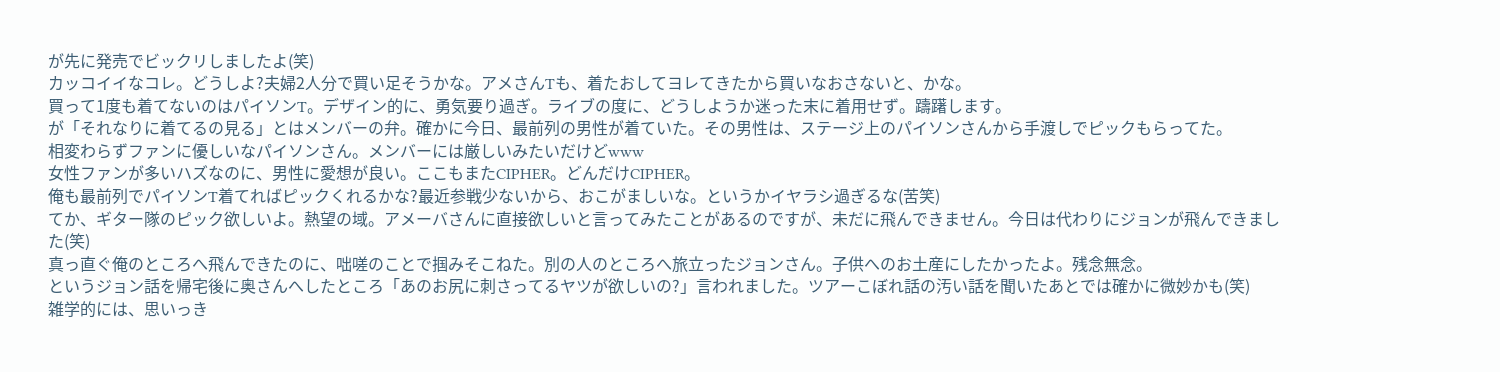が先に発売でビックリしましたよ(笑)
カッコイイなコレ。どうしよ?夫婦2人分で買い足そうかな。アメさんTも、着たおしてヨレてきたから買いなおさないと、かな。
買って1度も着てないのはパイソンT。デザイン的に、勇気要り過ぎ。ライブの度に、どうしようか迷った末に着用せず。躊躇します。
が「それなりに着てるの見る」とはメンバーの弁。確かに今日、最前列の男性が着ていた。その男性は、ステージ上のパイソンさんから手渡しでピックもらってた。
相変わらずファンに優しいなパイソンさん。メンバーには厳しいみたいだけどwww
女性ファンが多いハズなのに、男性に愛想が良い。ここもまたCIPHER。どんだけCIPHER。
俺も最前列でパイソンT着てればピックくれるかな?最近参戦少ないから、おこがましいな。というかイヤラシ過ぎるな(苦笑)
てか、ギター隊のピック欲しいよ。熱望の域。アメーバさんに直接欲しいと言ってみたことがあるのですが、未だに飛んできません。今日は代わりにジョンが飛んできました(笑)
真っ直ぐ俺のところへ飛んできたのに、咄嗟のことで掴みそこねた。別の人のところへ旅立ったジョンさん。子供へのお土産にしたかったよ。残念無念。
というジョン話を帰宅後に奥さんへしたところ「あのお尻に刺さってるヤツが欲しいの?」言われました。ツアーこぼれ話の汚い話を聞いたあとでは確かに微妙かも(笑)
雑学的には、思いっき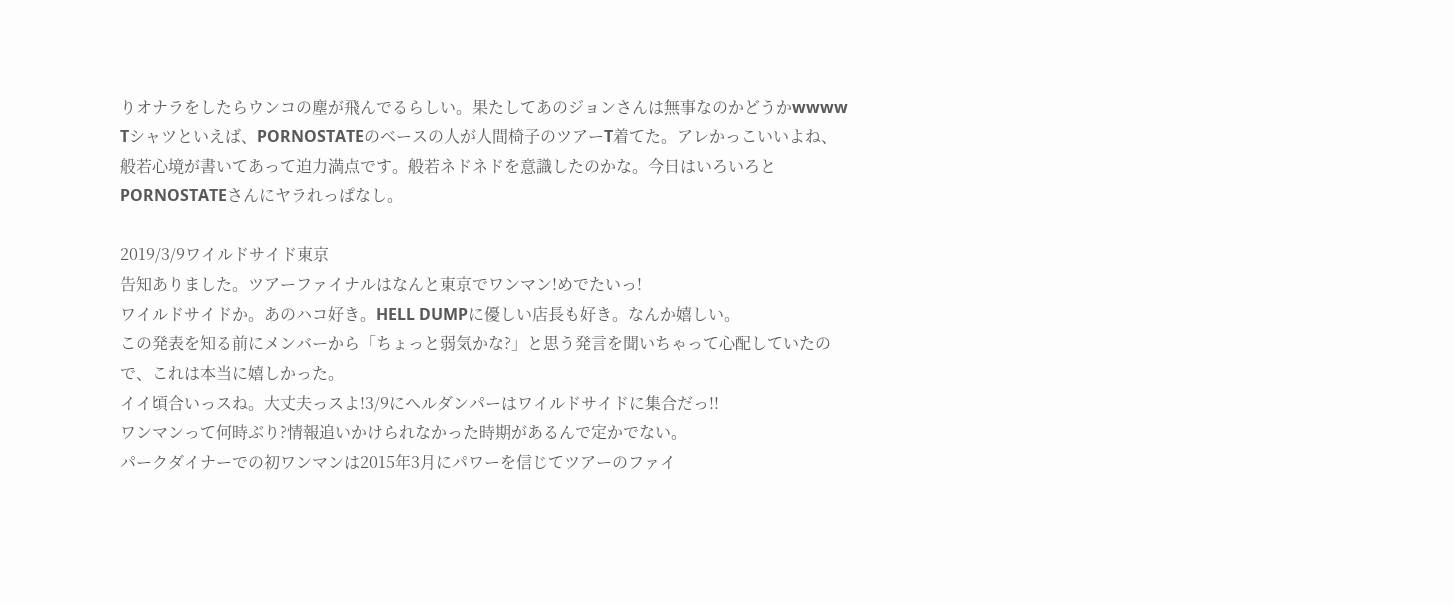りオナラをしたらウンコの塵が飛んでるらしい。果たしてあのジョンさんは無事なのかどうかwwww
Tシャツといえば、PORNOSTATEのベースの人が人間椅子のツアーT着てた。アレかっこいいよね、般若心境が書いてあって迫力満点です。般若ネドネドを意識したのかな。今日はいろいろとPORNOSTATEさんにヤラれっぱなし。

2019/3/9ワイルドサイド東京
告知ありました。ツアーファイナルはなんと東京でワンマン!めでたいっ!
ワイルドサイドか。あのハコ好き。HELL DUMPに優しい店長も好き。なんか嬉しい。
この発表を知る前にメンバーから「ちょっと弱気かな?」と思う発言を聞いちゃって心配していたので、これは本当に嬉しかった。
イイ頃合いっスね。大丈夫っスよ!3/9にヘルダンパーはワイルドサイドに集合だっ!!
ワンマンって何時ぶり?情報追いかけられなかった時期があるんで定かでない。
パークダイナーでの初ワンマンは2015年3月にパワーを信じてツアーのファイ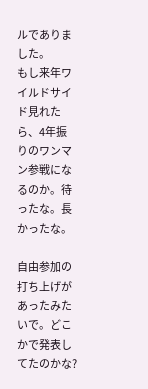ルでありました。
もし来年ワイルドサイド見れたら、4年振りのワンマン参戦になるのか。待ったな。長かったな。

自由参加の打ち上げがあったみたいで。どこかで発表してたのかな?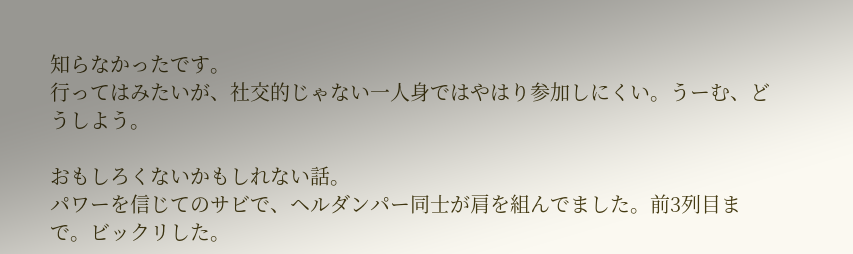知らなかったです。
行ってはみたいが、社交的じゃない一人身ではやはり参加しにくい。うーむ、どうしよう。

おもしろくないかもしれない話。
パワーを信じてのサビで、ヘルダンパー同士が肩を組んでました。前3列目まで。ビックリした。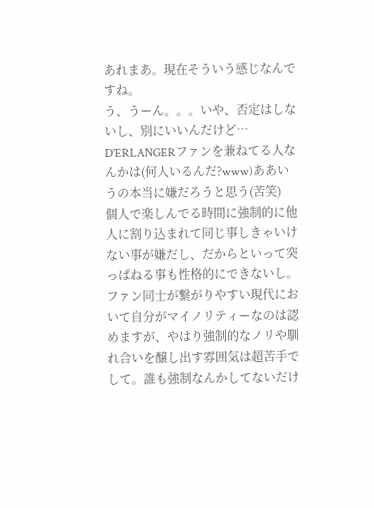あれまあ。現在そういう感じなんですね。
う、うーん。。。いや、否定はしないし、別にいいんだけど…
D'ERLANGERファンを兼ねてる人なんかは(何人いるんだ?www)ああいうの本当に嫌だろうと思う(苦笑)
個人で楽しんでる時間に強制的に他人に割り込まれて同じ事しきゃいけない事が嫌だし、だからといって突っぱねる事も性格的にできないし。
ファン同士が繋がりやすい現代において自分がマイノリティーなのは認めますが、やはり強制的なノリや馴れ合いを醸し出す雰囲気は超苦手でして。誰も強制なんかしてないだけ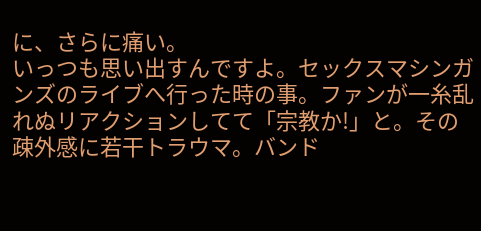に、さらに痛い。
いっつも思い出すんですよ。セックスマシンガンズのライブへ行った時の事。ファンが一糸乱れぬリアクションしてて「宗教か!」と。その疎外感に若干トラウマ。バンド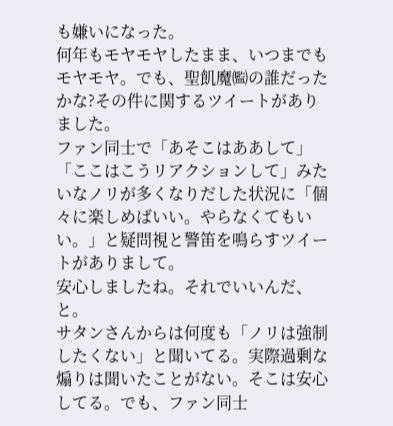も嫌いになった。
何年もモヤモヤしたまま、いつまでもモヤモヤ。でも、聖飢魔㈼の誰だったかな?その件に関するツイートがありました。
ファン同士で「あそこはああして」「ここはこうリアクションして」みたいなノリが多くなりだした状況に「個々に楽しめばいい。やらなくてもいい。」と疑問視と警笛を鳴らすツイートがありまして。
安心しましたね。それでいいんだ、と。
サタンさんからは何度も「ノリは強制したくない」と聞いてる。実際過剰な煽りは聞いたことがない。そこは安心してる。でも、ファン同士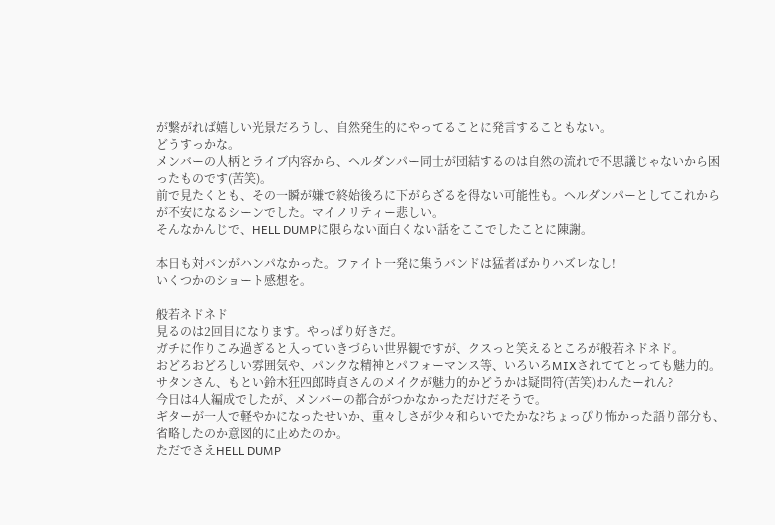が繋がれば嬉しい光景だろうし、自然発生的にやってることに発言することもない。
どうすっかな。
メンバーの人柄とライブ内容から、ヘルダンパー同士が団結するのは自然の流れで不思議じゃないから困ったものです(苦笑)。
前で見たくとも、その一瞬が嫌で終始後ろに下がらざるを得ない可能性も。ヘルダンパーとしてこれからが不安になるシーンでした。マイノリティー悲しい。
そんなかんじで、HELL DUMPに限らない面白くない話をここでしたことに陳謝。

本日も対バンがハンパなかった。ファイト一発に集うバンドは猛者ばかりハズレなし!
いくつかのショート感想を。

般若ネドネド
見るのは2回目になります。やっぱり好きだ。
ガチに作りこみ過ぎると入っていきづらい世界観ですが、クスっと笑えるところが般若ネドネド。
おどろおどろしい雰囲気や、パンクな精神とパフォーマンス等、いろいろMIXされててとっても魅力的。
サタンさん、もとい鈴木狂四郎時貞さんのメイクが魅力的かどうかは疑問符(苦笑)わんたーれん?
今日は4人編成でしたが、メンバーの都合がつかなかっただけだそうで。
ギターが一人で軽やかになったせいか、重々しさが少々和らいでたかな?ちょっぴり怖かった語り部分も、省略したのか意図的に止めたのか。
ただでさえHELL DUMP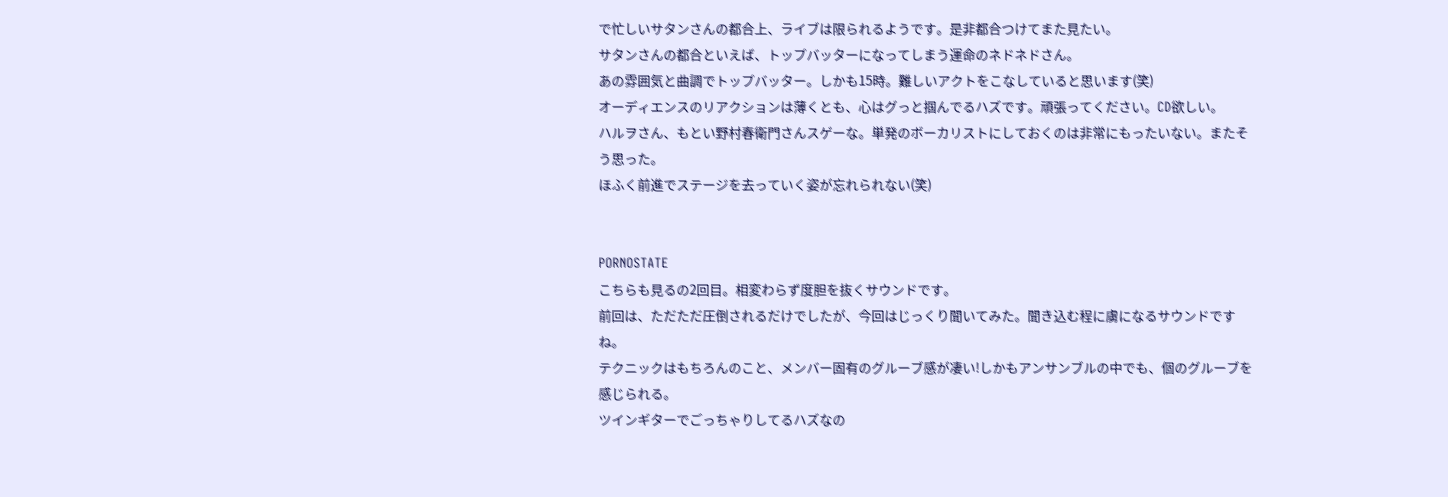で忙しいサタンさんの都合上、ライブは限られるようです。是非都合つけてまた見たい。
サタンさんの都合といえば、トップバッターになってしまう運命のネドネドさん。
あの雰囲気と曲調でトップバッター。しかも15時。難しいアクトをこなしていると思います(笑)
オーディエンスのリアクションは薄くとも、心はグっと掴んでるハズです。頑張ってください。CD欲しい。
ハルヲさん、もとい野村春衛門さんスゲーな。単発のボーカリストにしておくのは非常にもったいない。またそう思った。
ほふく前進でステージを去っていく姿が忘れられない(笑)


PORNOSTATE
こちらも見るの2回目。相変わらず度胆を抜くサウンドです。
前回は、ただただ圧倒されるだけでしたが、今回はじっくり聞いてみた。聞き込む程に虜になるサウンドですね。
テクニックはもちろんのこと、メンバー固有のグルーブ感が凄い!しかもアンサンブルの中でも、個のグルーブを感じられる。
ツインギターでごっちゃりしてるハズなの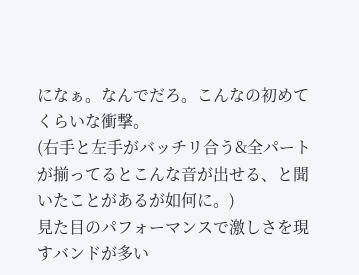になぁ。なんでだろ。こんなの初めてくらいな衝撃。
(右手と左手がバッチリ合う&全パートが揃ってるとこんな音が出せる、と聞いたことがあるが如何に。)
見た目のパフォーマンスで激しさを現すバンドが多い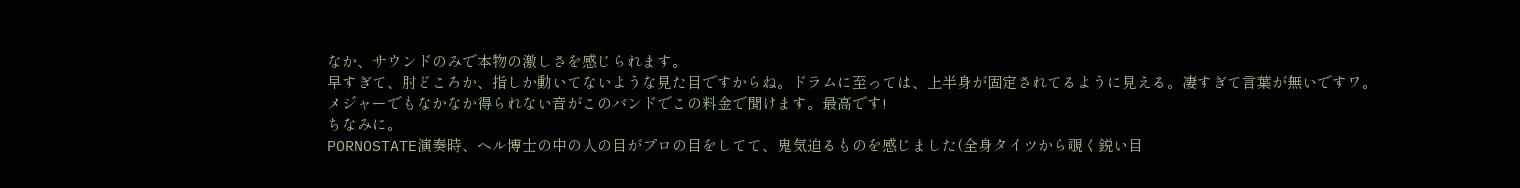なか、サウンドのみで本物の激しさを感じられます。
早すぎて、肘どころか、指しか動いてないような見た目ですからね。ドラムに至っては、上半身が固定されてるように見える。凄すぎて言葉が無いですワ。
メジャーでもなかなか得られない音がこのバンドでこの料金で聞けます。最高です!
ちなみに。
PORNOSTATE演奏時、ヘル博士の中の人の目がプロの目をしてて、鬼気迫るものを感じました(全身タイツから覗く鋭い目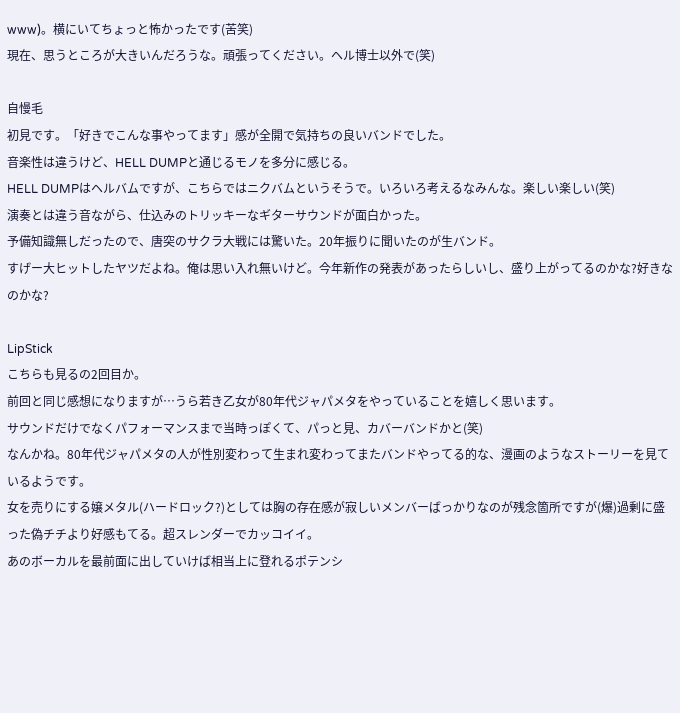www)。横にいてちょっと怖かったです(苦笑)
現在、思うところが大きいんだろうな。頑張ってください。ヘル博士以外で(笑)

自慢毛
初見です。「好きでこんな事やってます」感が全開で気持ちの良いバンドでした。
音楽性は違うけど、HELL DUMPと通じるモノを多分に感じる。
HELL DUMPはヘルバムですが、こちらではニクバムというそうで。いろいろ考えるなみんな。楽しい楽しい(笑)
演奏とは違う音ながら、仕込みのトリッキーなギターサウンドが面白かった。
予備知識無しだったので、唐突のサクラ大戦には驚いた。20年振りに聞いたのが生バンド。
すげー大ヒットしたヤツだよね。俺は思い入れ無いけど。今年新作の発表があったらしいし、盛り上がってるのかな?好きなのかな?

LipStick
こちらも見るの2回目か。
前回と同じ感想になりますが…うら若き乙女が80年代ジャパメタをやっていることを嬉しく思います。
サウンドだけでなくパフォーマンスまで当時っぽくて、パっと見、カバーバンドかと(笑)
なんかね。80年代ジャパメタの人が性別変わって生まれ変わってまたバンドやってる的な、漫画のようなストーリーを見ているようです。
女を売りにする嬢メタル(ハードロック?)としては胸の存在感が寂しいメンバーばっかりなのが残念箇所ですが(爆)過剰に盛った偽チチより好感もてる。超スレンダーでカッコイイ。
あのボーカルを最前面に出していけば相当上に登れるポテンシ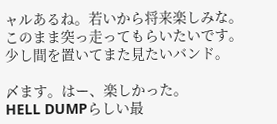ャルあるね。若いから将来楽しみな。このまま突っ走ってもらいたいです。少し間を置いてまた見たいバンド。

〆ます。はー、楽しかった。
HELL DUMPらしい最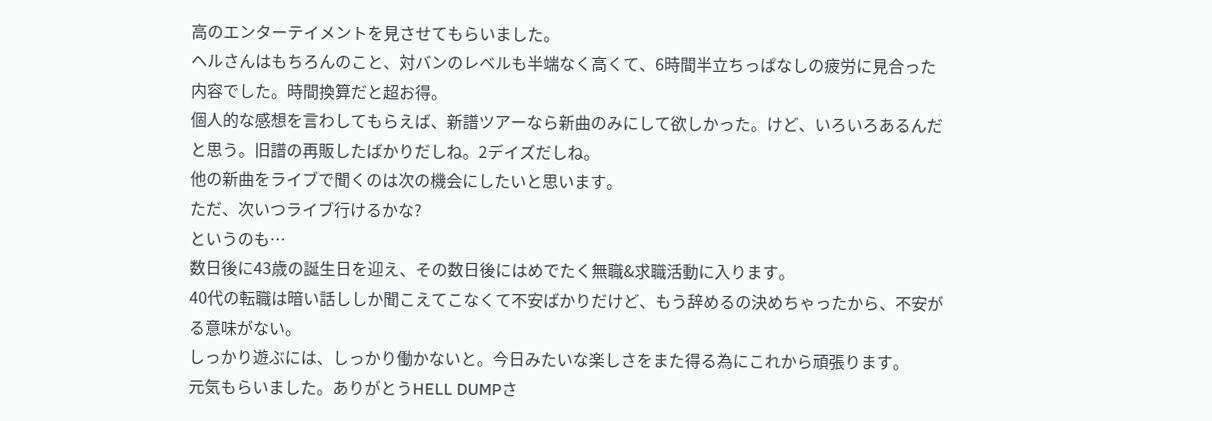高のエンターテイメントを見させてもらいました。
ヘルさんはもちろんのこと、対バンのレベルも半端なく高くて、6時間半立ちっぱなしの疲労に見合った内容でした。時間換算だと超お得。
個人的な感想を言わしてもらえば、新譜ツアーなら新曲のみにして欲しかった。けど、いろいろあるんだと思う。旧譜の再販したばかりだしね。2デイズだしね。
他の新曲をライブで聞くのは次の機会にしたいと思います。
ただ、次いつライブ行けるかな?
というのも…
数日後に43歳の誕生日を迎え、その数日後にはめでたく無職&求職活動に入ります。
40代の転職は暗い話ししか聞こえてこなくて不安ばかりだけど、もう辞めるの決めちゃったから、不安がる意味がない。
しっかり遊ぶには、しっかり働かないと。今日みたいな楽しさをまた得る為にこれから頑張ります。
元気もらいました。ありがとうHELL DUMPさ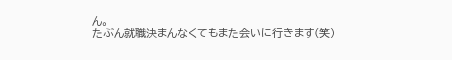ん。
たぶん就職決まんなくてもまた会いに行きます(笑)